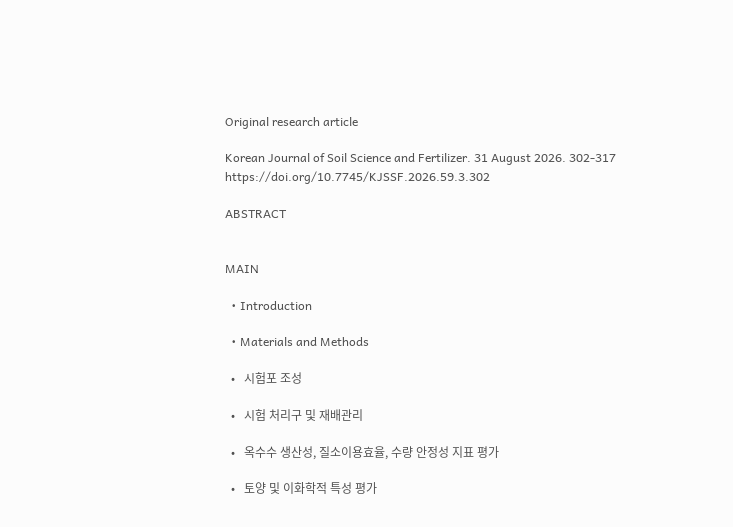Original research article

Korean Journal of Soil Science and Fertilizer. 31 August 2026. 302-317
https://doi.org/10.7745/KJSSF.2026.59.3.302

ABSTRACT


MAIN

  • Introduction

  • Materials and Methods

  •   시험포 조성

  •   시험 처리구 및 재배관리

  •   옥수수 생산성, 질소이용효율, 수량 안정성 지표 평가

  •   토양 및 이화학적 특성 평가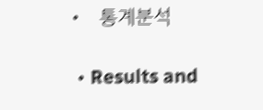•   통계분석

  • Results and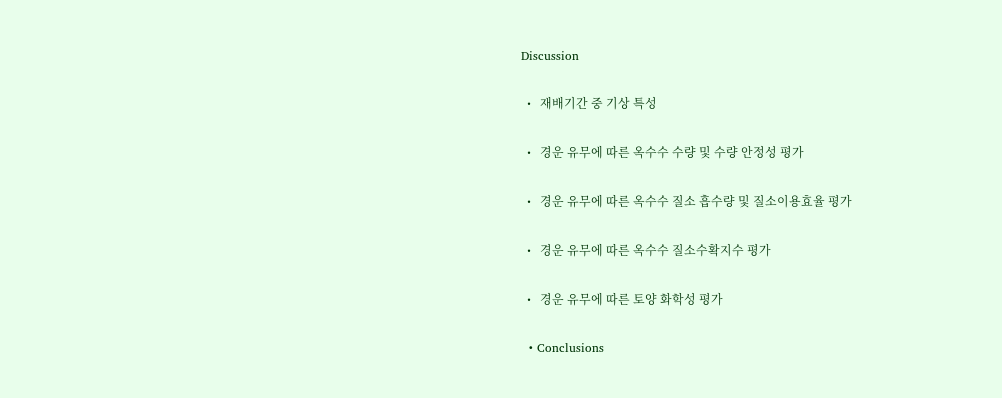Discussion

  •   재배기간 중 기상 특성

  •   경운 유무에 따른 옥수수 수량 및 수량 안정성 평가

  •   경운 유무에 따른 옥수수 질소 흡수량 및 질소이용효율 평가

  •   경운 유무에 따른 옥수수 질소수확지수 평가

  •   경운 유무에 따른 토양 화학성 평가

  • Conclusions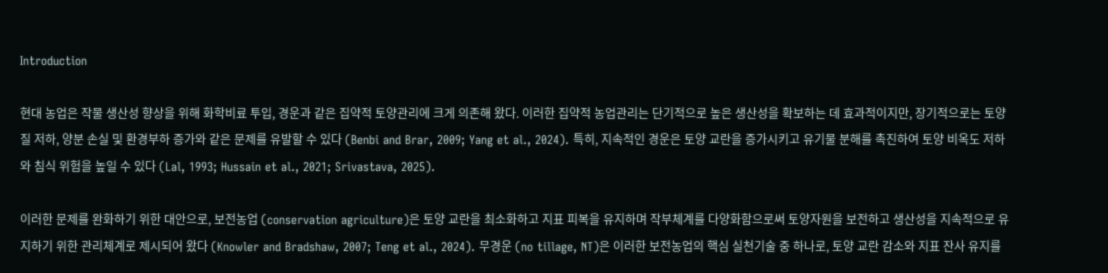Introduction

현대 농업은 작물 생산성 향상을 위해 화학비료 투입, 경운과 같은 집약적 토양관리에 크게 의존해 왔다. 이러한 집약적 농업관리는 단기적으로 높은 생산성을 확보하는 데 효과적이지만, 장기적으로는 토양 질 저하, 양분 손실 및 환경부하 증가와 같은 문제를 유발할 수 있다 (Benbi and Brar, 2009; Yang et al., 2024). 특히, 지속적인 경운은 토양 교란을 증가시키고 유기물 분해를 촉진하여 토양 비옥도 저하와 침식 위험을 높일 수 있다 (Lal, 1993; Hussain et al., 2021; Srivastava, 2025).

이러한 문제를 완화하기 위한 대안으로, 보전농업 (conservation agriculture)은 토양 교란을 최소화하고 지표 피복을 유지하며 작부체계를 다양화함으로써 토양자원을 보전하고 생산성을 지속적으로 유지하기 위한 관리체계로 제시되어 왔다 (Knowler and Bradshaw, 2007; Teng et al., 2024). 무경운 (no tillage, NT)은 이러한 보전농업의 핵심 실천기술 중 하나로, 토양 교란 감소와 지표 잔사 유지를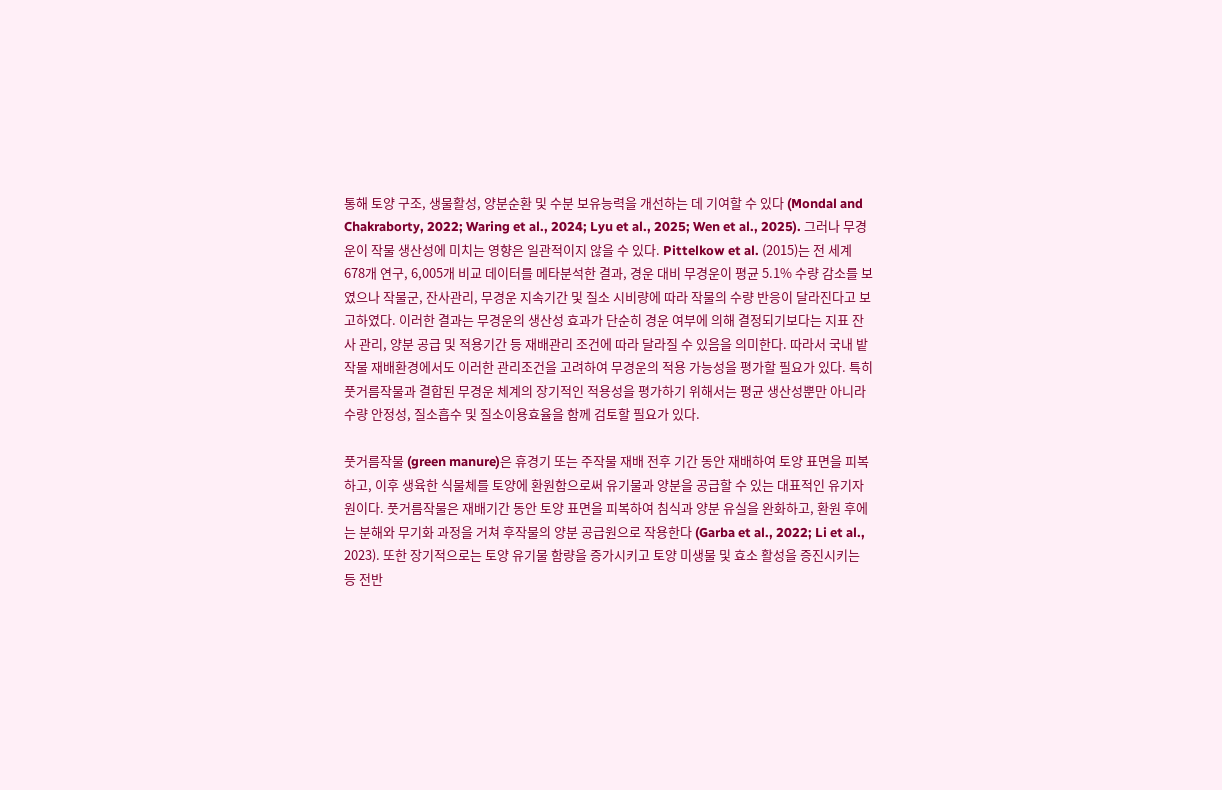통해 토양 구조, 생물활성, 양분순환 및 수분 보유능력을 개선하는 데 기여할 수 있다 (Mondal and Chakraborty, 2022; Waring et al., 2024; Lyu et al., 2025; Wen et al., 2025). 그러나 무경운이 작물 생산성에 미치는 영향은 일관적이지 않을 수 있다. Pittelkow et al. (2015)는 전 세계 678개 연구, 6,005개 비교 데이터를 메타분석한 결과, 경운 대비 무경운이 평균 5.1% 수량 감소를 보였으나 작물군, 잔사관리, 무경운 지속기간 및 질소 시비량에 따라 작물의 수량 반응이 달라진다고 보고하였다. 이러한 결과는 무경운의 생산성 효과가 단순히 경운 여부에 의해 결정되기보다는 지표 잔사 관리, 양분 공급 및 적용기간 등 재배관리 조건에 따라 달라질 수 있음을 의미한다. 따라서 국내 밭작물 재배환경에서도 이러한 관리조건을 고려하여 무경운의 적용 가능성을 평가할 필요가 있다. 특히 풋거름작물과 결합된 무경운 체계의 장기적인 적용성을 평가하기 위해서는 평균 생산성뿐만 아니라 수량 안정성, 질소흡수 및 질소이용효율을 함께 검토할 필요가 있다.

풋거름작물 (green manure)은 휴경기 또는 주작물 재배 전후 기간 동안 재배하여 토양 표면을 피복하고, 이후 생육한 식물체를 토양에 환원함으로써 유기물과 양분을 공급할 수 있는 대표적인 유기자원이다. 풋거름작물은 재배기간 동안 토양 표면을 피복하여 침식과 양분 유실을 완화하고, 환원 후에는 분해와 무기화 과정을 거쳐 후작물의 양분 공급원으로 작용한다 (Garba et al., 2022; Li et al., 2023). 또한 장기적으로는 토양 유기물 함량을 증가시키고 토양 미생물 및 효소 활성을 증진시키는 등 전반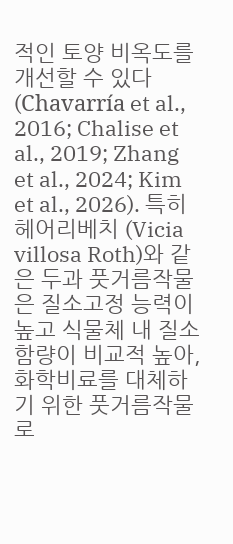적인 토양 비옥도를 개선할 수 있다 (Chavarría et al., 2016; Chalise et al., 2019; Zhang et al., 2024; Kim et al., 2026). 특히 헤어리베치 (Vicia villosa Roth)와 같은 두과 풋거름작물은 질소고정 능력이 높고 식물체 내 질소 함량이 비교적 높아, 화학비료를 대체하기 위한 풋거름작물로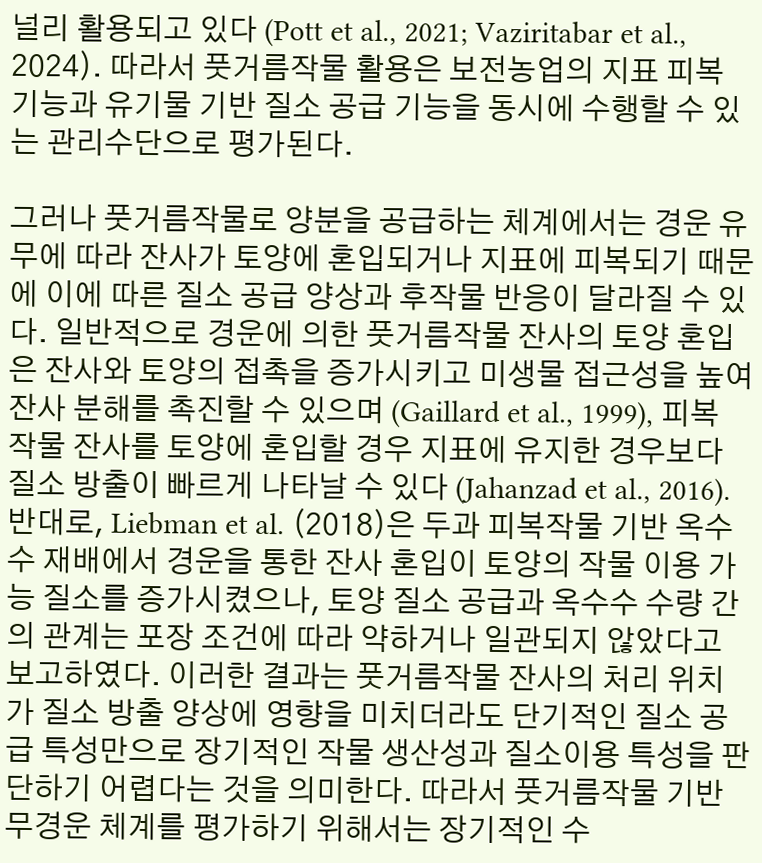널리 활용되고 있다 (Pott et al., 2021; Vaziritabar et al., 2024). 따라서 풋거름작물 활용은 보전농업의 지표 피복 기능과 유기물 기반 질소 공급 기능을 동시에 수행할 수 있는 관리수단으로 평가된다.

그러나 풋거름작물로 양분을 공급하는 체계에서는 경운 유무에 따라 잔사가 토양에 혼입되거나 지표에 피복되기 때문에 이에 따른 질소 공급 양상과 후작물 반응이 달라질 수 있다. 일반적으로 경운에 의한 풋거름작물 잔사의 토양 혼입은 잔사와 토양의 접촉을 증가시키고 미생물 접근성을 높여 잔사 분해를 촉진할 수 있으며 (Gaillard et al., 1999), 피복작물 잔사를 토양에 혼입할 경우 지표에 유지한 경우보다 질소 방출이 빠르게 나타날 수 있다 (Jahanzad et al., 2016). 반대로, Liebman et al. (2018)은 두과 피복작물 기반 옥수수 재배에서 경운을 통한 잔사 혼입이 토양의 작물 이용 가능 질소를 증가시켰으나, 토양 질소 공급과 옥수수 수량 간의 관계는 포장 조건에 따라 약하거나 일관되지 않았다고 보고하였다. 이러한 결과는 풋거름작물 잔사의 처리 위치가 질소 방출 양상에 영향을 미치더라도 단기적인 질소 공급 특성만으로 장기적인 작물 생산성과 질소이용 특성을 판단하기 어렵다는 것을 의미한다. 따라서 풋거름작물 기반 무경운 체계를 평가하기 위해서는 장기적인 수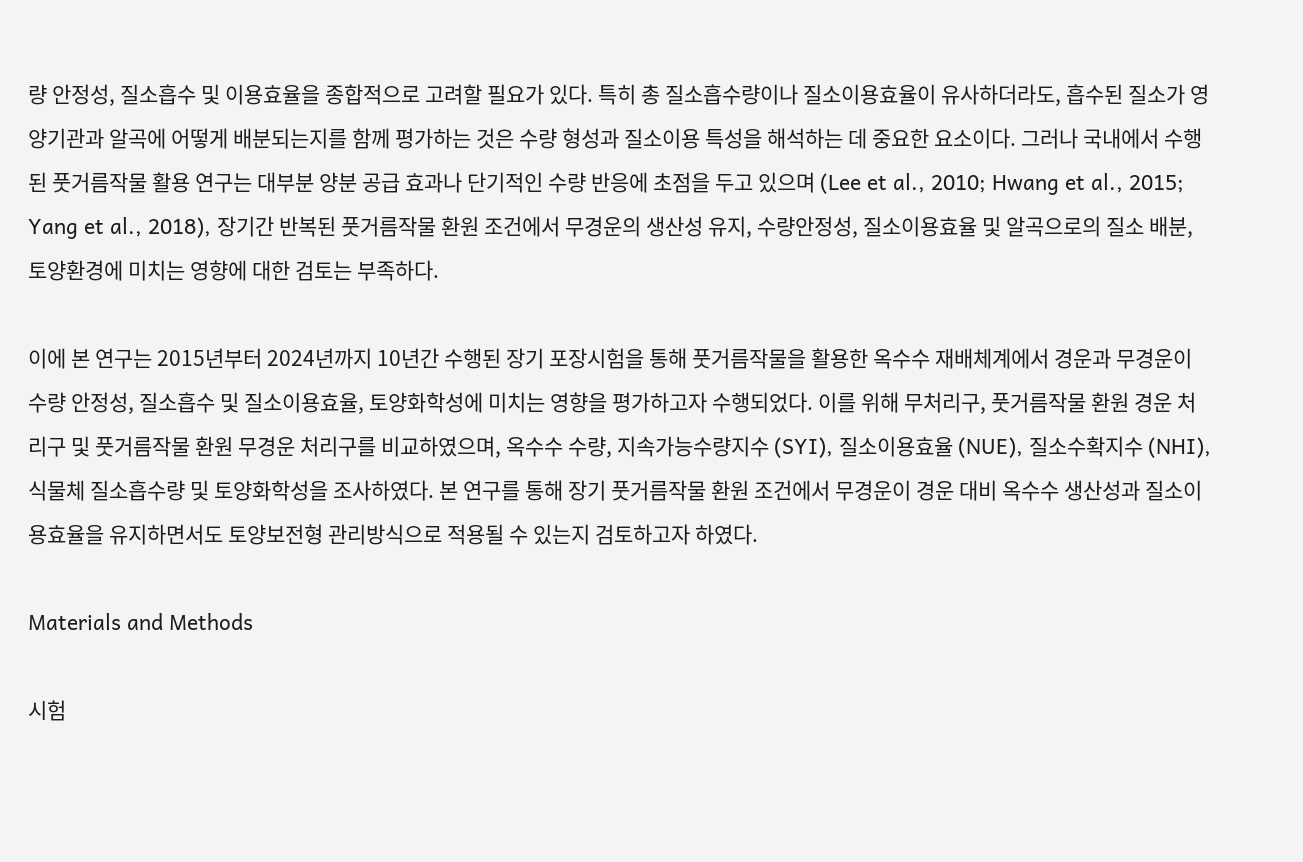량 안정성, 질소흡수 및 이용효율을 종합적으로 고려할 필요가 있다. 특히 총 질소흡수량이나 질소이용효율이 유사하더라도, 흡수된 질소가 영양기관과 알곡에 어떻게 배분되는지를 함께 평가하는 것은 수량 형성과 질소이용 특성을 해석하는 데 중요한 요소이다. 그러나 국내에서 수행된 풋거름작물 활용 연구는 대부분 양분 공급 효과나 단기적인 수량 반응에 초점을 두고 있으며 (Lee et al., 2010; Hwang et al., 2015; Yang et al., 2018), 장기간 반복된 풋거름작물 환원 조건에서 무경운의 생산성 유지, 수량안정성, 질소이용효율 및 알곡으로의 질소 배분, 토양환경에 미치는 영향에 대한 검토는 부족하다.

이에 본 연구는 2015년부터 2024년까지 10년간 수행된 장기 포장시험을 통해 풋거름작물을 활용한 옥수수 재배체계에서 경운과 무경운이 수량 안정성, 질소흡수 및 질소이용효율, 토양화학성에 미치는 영향을 평가하고자 수행되었다. 이를 위해 무처리구, 풋거름작물 환원 경운 처리구 및 풋거름작물 환원 무경운 처리구를 비교하였으며, 옥수수 수량, 지속가능수량지수 (SYI), 질소이용효율 (NUE), 질소수확지수 (NHI), 식물체 질소흡수량 및 토양화학성을 조사하였다. 본 연구를 통해 장기 풋거름작물 환원 조건에서 무경운이 경운 대비 옥수수 생산성과 질소이용효율을 유지하면서도 토양보전형 관리방식으로 적용될 수 있는지 검토하고자 하였다.

Materials and Methods

시험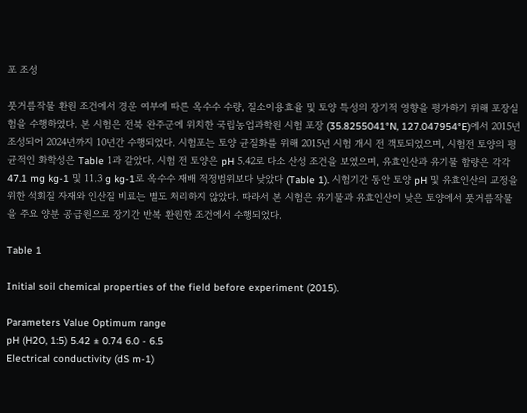포 조성

풋거름작물 환원 조건에서 경운 여부에 따른 옥수수 수량, 질소이용효율 및 토양 특성의 장기적 영향을 평가하기 위해 포장실험을 수행하였다. 본 시험은 전북 완주군에 위치한 국립농업과학원 시험 포장 (35.8255041°N, 127.047954°E)에서 2015년 조성되어 2024년까지 10년간 수행되었다. 시험포는 토양 균질화를 위해 2015년 시험 개시 전 객토되었으며, 시험전 토양의 평균적인 화학성은 Table 1과 같았다. 시험 전 토양은 pH 5.42로 다소 산성 조건을 보였으며, 유효인산과 유기물 함량은 각각 47.1 mg kg-1 및 11.3 g kg-1로 옥수수 재배 적정범위보다 낮았다 (Table 1). 시험기간 동안 토양 pH 및 유효인산의 교정을 위한 석회질 자재와 인산질 비료는 별도 처리하지 않았다. 따라서 본 시험은 유기물과 유효인산이 낮은 토양에서 풋거름작물을 주요 양분 공급원으로 장기간 반복 환원한 조건에서 수행되었다.

Table 1

Initial soil chemical properties of the field before experiment (2015).

Parameters Value Optimum range
pH (H2O, 1:5) 5.42 ± 0.74 6.0 - 6.5
Electrical conductivity (dS m-1)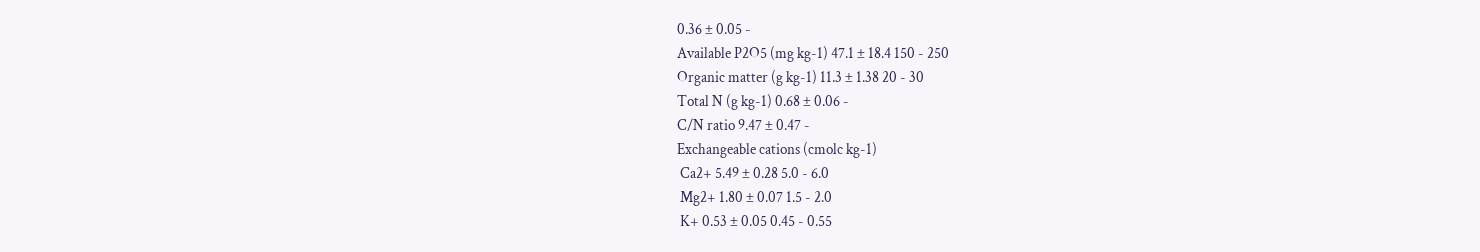0.36 ± 0.05 -
Available P2O5 (mg kg-1) 47.1 ± 18.4 150 - 250
Organic matter (g kg-1) 11.3 ± 1.38 20 - 30
Total N (g kg-1) 0.68 ± 0.06 -
C/N ratio 9.47 ± 0.47 -
Exchangeable cations (cmolc kg-1)
 Ca2+ 5.49 ± 0.28 5.0 - 6.0
 Mg2+ 1.80 ± 0.07 1.5 - 2.0
 K+ 0.53 ± 0.05 0.45 - 0.55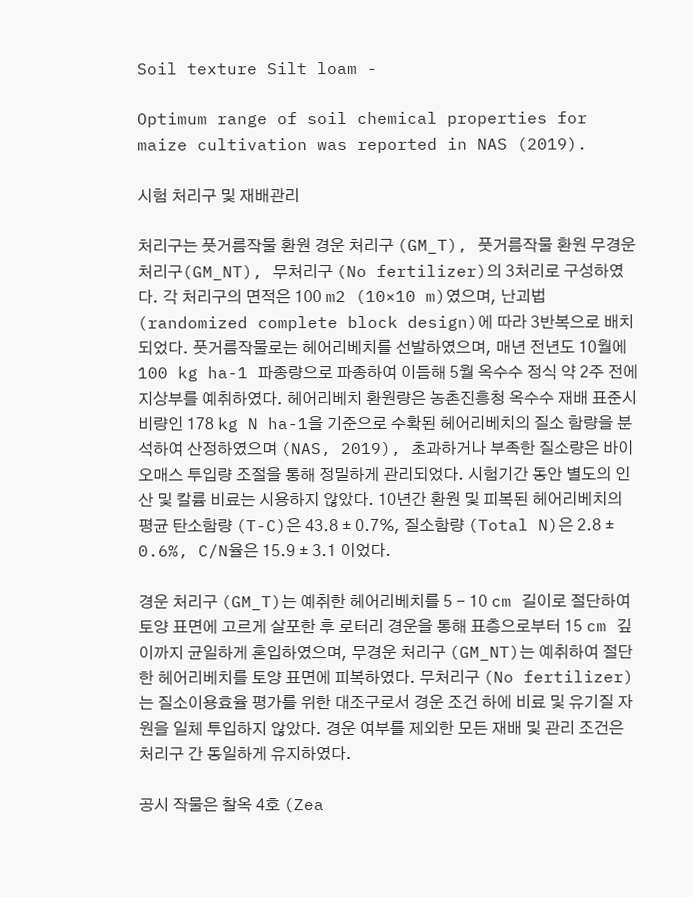Soil texture Silt loam -

Optimum range of soil chemical properties for maize cultivation was reported in NAS (2019).

시험 처리구 및 재배관리

처리구는 풋거름작물 환원 경운 처리구 (GM_T), 풋거름작물 환원 무경운 처리구(GM_NT), 무처리구 (No fertilizer)의 3처리로 구성하였다. 각 처리구의 면적은 100 m2 (10×10 m)였으며, 난괴법 (randomized complete block design)에 따라 3반복으로 배치되었다. 풋거름작물로는 헤어리베치를 선발하였으며, 매년 전년도 10월에 100 kg ha-1 파종량으로 파종하여 이듬해 5월 옥수수 정식 약 2주 전에 지상부를 예취하였다. 헤어리베치 환원량은 농촌진흥청 옥수수 재배 표준시비량인 178 kg N ha-1을 기준으로 수확된 헤어리베치의 질소 함량을 분석하여 산정하였으며 (NAS, 2019), 초과하거나 부족한 질소량은 바이오매스 투입량 조절을 통해 정밀하게 관리되었다. 시험기간 동안 별도의 인산 및 칼륨 비료는 시용하지 않았다. 10년간 환원 및 피복된 헤어리베치의 평균 탄소함량 (T-C)은 43.8 ± 0.7%, 질소함량 (Total N)은 2.8 ± 0.6%, C/N율은 15.9 ± 3.1 이었다.

경운 처리구 (GM_T)는 예취한 헤어리베치를 5 - 10 cm 길이로 절단하여 토양 표면에 고르게 살포한 후 로터리 경운을 통해 표층으로부터 15 cm 깊이까지 균일하게 혼입하였으며, 무경운 처리구 (GM_NT)는 예취하여 절단한 헤어리베치를 토양 표면에 피복하였다. 무처리구 (No fertilizer)는 질소이용효율 평가를 위한 대조구로서 경운 조건 하에 비료 및 유기질 자원을 일체 투입하지 않았다. 경운 여부를 제외한 모든 재배 및 관리 조건은 처리구 간 동일하게 유지하였다.

공시 작물은 찰옥 4호 (Zea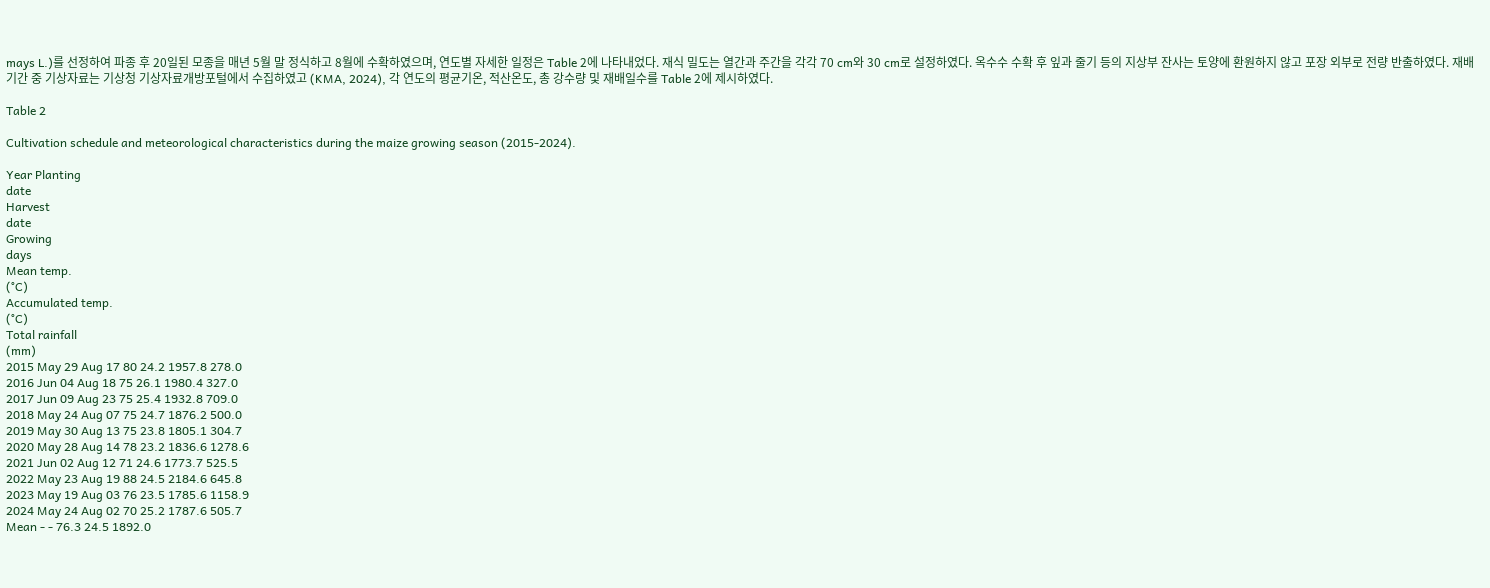mays L.)를 선정하여 파종 후 20일된 모종을 매년 5월 말 정식하고 8월에 수확하였으며, 연도별 자세한 일정은 Table 2에 나타내었다. 재식 밀도는 열간과 주간을 각각 70 cm와 30 cm로 설정하였다. 옥수수 수확 후 잎과 줄기 등의 지상부 잔사는 토양에 환원하지 않고 포장 외부로 전량 반출하였다. 재배기간 중 기상자료는 기상청 기상자료개방포털에서 수집하였고 (KMA, 2024), 각 연도의 평균기온, 적산온도, 총 강수량 및 재배일수를 Table 2에 제시하였다.

Table 2

Cultivation schedule and meteorological characteristics during the maize growing season (2015-2024).

Year Planting
date
Harvest
date
Growing
days
Mean temp.
(°C)
Accumulated temp.
(°C)
Total rainfall
(mm)
2015 May 29 Aug 17 80 24.2 1957.8 278.0
2016 Jun 04 Aug 18 75 26.1 1980.4 327.0
2017 Jun 09 Aug 23 75 25.4 1932.8 709.0
2018 May 24 Aug 07 75 24.7 1876.2 500.0
2019 May 30 Aug 13 75 23.8 1805.1 304.7
2020 May 28 Aug 14 78 23.2 1836.6 1278.6
2021 Jun 02 Aug 12 71 24.6 1773.7 525.5
2022 May 23 Aug 19 88 24.5 2184.6 645.8
2023 May 19 Aug 03 76 23.5 1785.6 1158.9
2024 May 24 Aug 02 70 25.2 1787.6 505.7
Mean - - 76.3 24.5 1892.0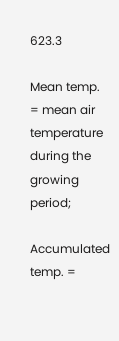623.3

Mean temp. = mean air temperature during the growing period;

Accumulated temp. =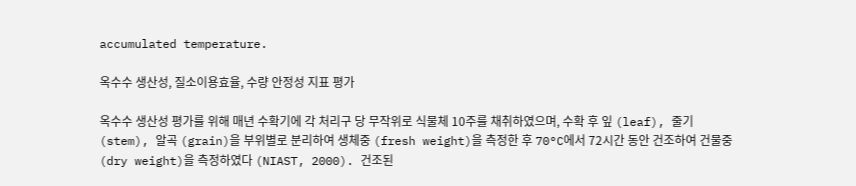accumulated temperature.

옥수수 생산성, 질소이용효율, 수량 안정성 지표 평가

옥수수 생산성 평가를 위해 매년 수확기에 각 처리구 당 무작위로 식물체 10주를 채취하였으며, 수확 후 잎 (leaf), 줄기 (stem), 알곡 (grain)을 부위별로 분리하여 생체중 (fresh weight)을 측정한 후 70°C에서 72시간 동안 건조하여 건물중 (dry weight)을 측정하였다 (NIAST, 2000). 건조된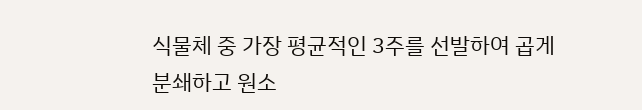식물체 중 가장 평균적인 3주를 선발하여 곱게 분쇄하고 원소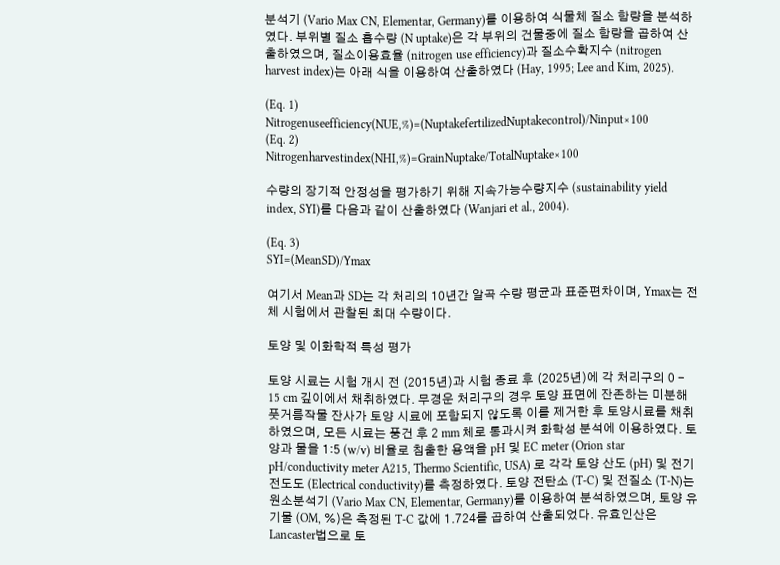분석기 (Vario Max CN, Elementar, Germany)를 이용하여 식물체 질소 함량을 분석하였다. 부위별 질소 흡수량 (N uptake)은 각 부위의 건물중에 질소 함량을 곱하여 산출하였으며, 질소이용효율 (nitrogen use efficiency)과 질소수확지수 (nitrogen harvest index)는 아래 식을 이용하여 산출하였다 (Hay, 1995; Lee and Kim, 2025).

(Eq. 1)
Nitrogenuseefficiency(NUE,%)=(NuptakefertilizedNuptakecontrol)/Ninput×100
(Eq. 2)
Nitrogenharvestindex(NHI,%)=GrainNuptake/TotalNuptake×100

수량의 장기적 안정성을 평가하기 위해 지속가능수량지수 (sustainability yield index, SYI)를 다음과 같이 산출하였다 (Wanjari et al., 2004).

(Eq. 3)
SYI=(MeanSD)/Ymax

여기서 Mean과 SD는 각 처리의 10년간 알곡 수량 평균과 표준편차이며, Ymax는 전체 시험에서 관찰된 최대 수량이다.

토양 및 이화학적 특성 평가

토양 시료는 시험 개시 전 (2015년)과 시험 종료 후 (2025년)에 각 처리구의 0 - 15 cm 깊이에서 채취하였다. 무경운 처리구의 경우 토양 표면에 잔존하는 미분해 풋거름작물 잔사가 토양 시료에 포함되지 않도록 이를 제거한 후 토양시료를 채취하였으며, 모든 시료는 풍건 후 2 mm 체로 통과시켜 화학성 분석에 이용하였다. 토양과 물을 1:5 (w/v) 비율로 침출한 용액을 pH 및 EC meter (Orion star pH/conductivity meter A215, Thermo Scientific, USA) 로 각각 토양 산도 (pH) 및 전기전도도 (Electrical conductivity)를 측정하였다. 토양 전탄소 (T-C) 및 전질소 (T-N)는 원소분석기 (Vario Max CN, Elementar, Germany)를 이용하여 분석하였으며, 토양 유기물 (OM, %)은 측정된 T-C 값에 1.724를 곱하여 산출되었다. 유효인산은 Lancaster법으로 토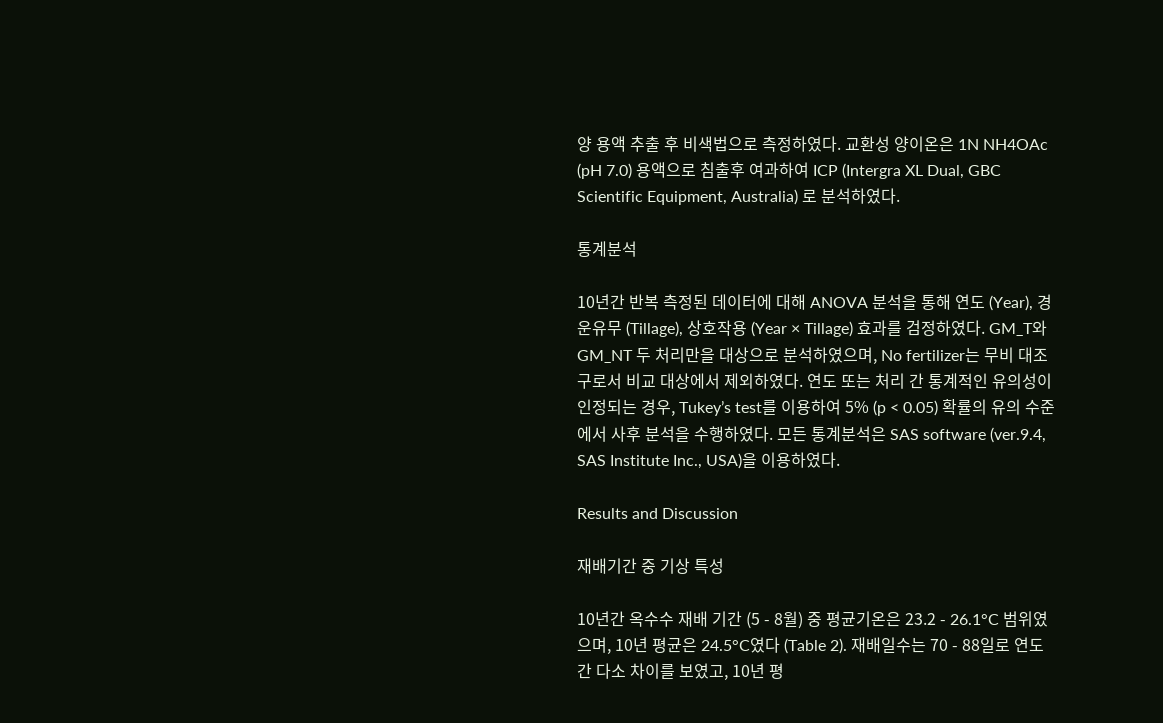양 용액 추출 후 비색법으로 측정하였다. 교환성 양이온은 1N NH4OAc (pH 7.0) 용액으로 침출후 여과하여 ICP (Intergra XL Dual, GBC Scientific Equipment, Australia) 로 분석하였다.

통계분석

10년간 반복 측정된 데이터에 대해 ANOVA 분석을 통해 연도 (Year), 경운유무 (Tillage), 상호작용 (Year × Tillage) 효과를 검정하였다. GM_T와 GM_NT 두 처리만을 대상으로 분석하였으며, No fertilizer는 무비 대조구로서 비교 대상에서 제외하였다. 연도 또는 처리 간 통계적인 유의성이 인정되는 경우, Tukey’s test를 이용하여 5% (p < 0.05) 확률의 유의 수준에서 사후 분석을 수행하였다. 모든 통계분석은 SAS software (ver.9.4, SAS Institute Inc., USA)을 이용하였다.

Results and Discussion

재배기간 중 기상 특성

10년간 옥수수 재배 기간 (5 - 8월) 중 평균기온은 23.2 - 26.1°C 범위였으며, 10년 평균은 24.5°C였다 (Table 2). 재배일수는 70 - 88일로 연도 간 다소 차이를 보였고, 10년 평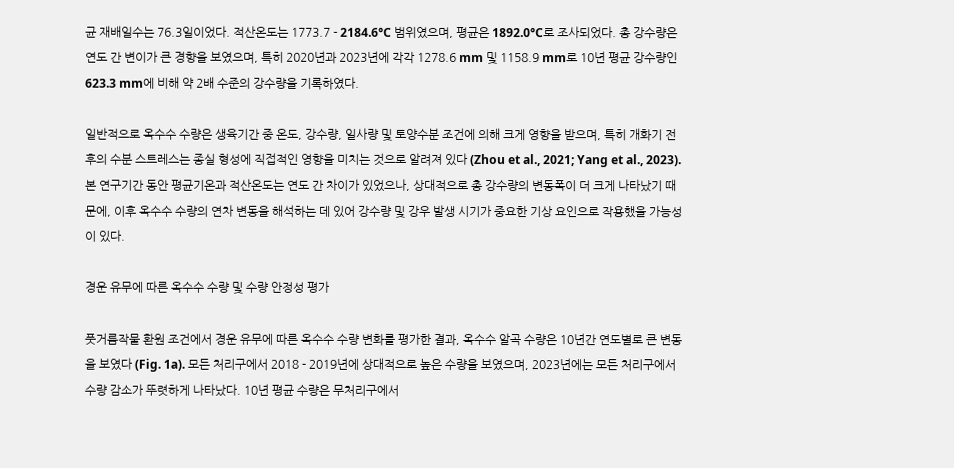균 재배일수는 76.3일이었다. 적산온도는 1773.7 - 2184.6°C 범위였으며, 평균은 1892.0°C로 조사되었다. 총 강수량은 연도 간 변이가 큰 경향을 보였으며, 특히 2020년과 2023년에 각각 1278.6 mm 및 1158.9 mm로 10년 평균 강수량인 623.3 mm에 비해 약 2배 수준의 강수량을 기록하였다.

일반적으로 옥수수 수량은 생육기간 중 온도, 강수량, 일사량 및 토양수분 조건에 의해 크게 영향을 받으며, 특히 개화기 전후의 수분 스트레스는 종실 형성에 직접적인 영향을 미치는 것으로 알려져 있다 (Zhou et al., 2021; Yang et al., 2023). 본 연구기간 동안 평균기온과 적산온도는 연도 간 차이가 있었으나, 상대적으로 총 강수량의 변동폭이 더 크게 나타났기 때문에, 이후 옥수수 수량의 연차 변동을 해석하는 데 있어 강수량 및 강우 발생 시기가 중요한 기상 요인으로 작용했을 가능성이 있다.

경운 유무에 따른 옥수수 수량 및 수량 안정성 평가

풋거름작물 환원 조건에서 경운 유무에 따른 옥수수 수량 변화를 평가한 결과, 옥수수 알곡 수량은 10년간 연도별로 큰 변동을 보였다 (Fig. 1a). 모든 처리구에서 2018 - 2019년에 상대적으로 높은 수량을 보였으며, 2023년에는 모든 처리구에서 수량 감소가 뚜렷하게 나타났다. 10년 평균 수량은 무처리구에서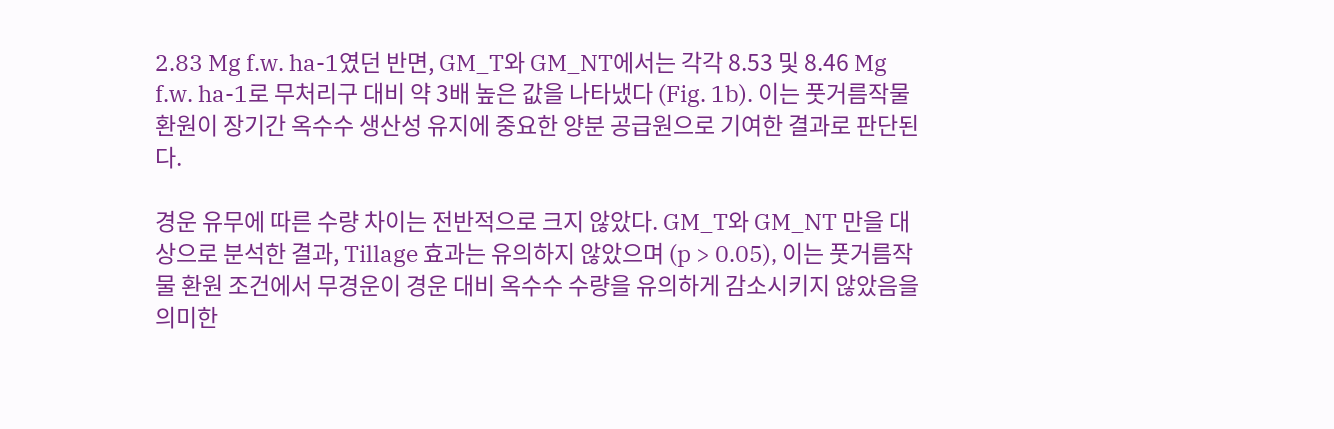2.83 Mg f.w. ha-1였던 반면, GM_T와 GM_NT에서는 각각 8.53 및 8.46 Mg f.w. ha-1로 무처리구 대비 약 3배 높은 값을 나타냈다 (Fig. 1b). 이는 풋거름작물 환원이 장기간 옥수수 생산성 유지에 중요한 양분 공급원으로 기여한 결과로 판단된다.

경운 유무에 따른 수량 차이는 전반적으로 크지 않았다. GM_T와 GM_NT 만을 대상으로 분석한 결과, Tillage 효과는 유의하지 않았으며 (p > 0.05), 이는 풋거름작물 환원 조건에서 무경운이 경운 대비 옥수수 수량을 유의하게 감소시키지 않았음을 의미한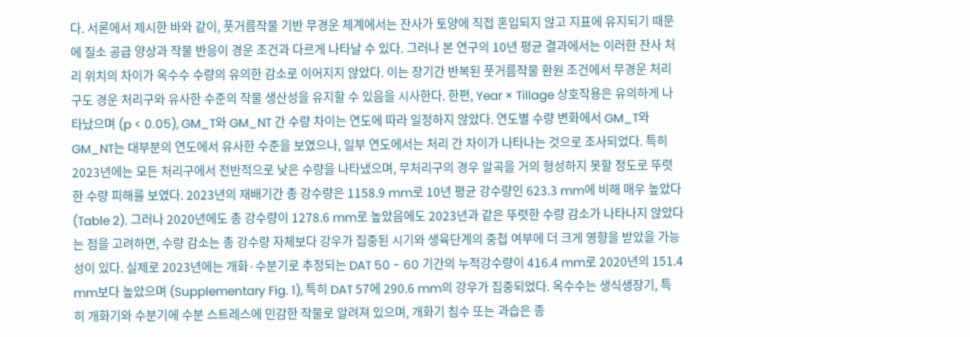다. 서론에서 제시한 바와 같이, 풋거름작물 기반 무경운 체계에서는 잔사가 토양에 직접 혼입되지 않고 지표에 유지되기 때문에 질소 공급 양상과 작물 반응이 경운 조건과 다르게 나타날 수 있다. 그러나 본 연구의 10년 평균 결과에서는 이러한 잔사 처리 위치의 차이가 옥수수 수량의 유의한 감소로 이어지지 않았다. 이는 장기간 반복된 풋거름작물 환원 조건에서 무경운 처리구도 경운 처리구와 유사한 수준의 작물 생산성을 유지할 수 있음을 시사한다. 한편, Year × Tillage 상호작용은 유의하게 나타났으며 (p < 0.05), GM_T와 GM_NT 간 수량 차이는 연도에 따라 일정하지 않았다. 연도별 수량 변화에서 GM_T와 GM_NT는 대부분의 연도에서 유사한 수준을 보였으나, 일부 연도에서는 처리 간 차이가 나타나는 것으로 조사되었다. 특히 2023년에는 모든 처리구에서 전반적으로 낮은 수량을 나타냈으며, 무처리구의 경우 알곡을 거의 형성하지 못할 정도로 뚜렷한 수량 피해를 보였다. 2023년의 재배기간 총 강수량은 1158.9 mm로 10년 평균 강수량인 623.3 mm에 비해 매우 높았다 (Table 2). 그러나 2020년에도 총 강수량이 1278.6 mm로 높았음에도 2023년과 같은 뚜렷한 수량 감소가 나타나지 않았다는 점을 고려하면, 수량 감소는 총 강수량 자체보다 강우가 집중된 시기와 생육단계의 중첩 여부에 더 크게 영향을 받았을 가능성이 있다. 실제로 2023년에는 개화·수분기로 추정되는 DAT 50 - 60 기간의 누적강수량이 416.4 mm로 2020년의 151.4 mm보다 높았으며 (Supplementary Fig. 1), 특히 DAT 57에 290.6 mm의 강우가 집중되었다. 옥수수는 생식생장기, 특히 개화기와 수분기에 수분 스트레스에 민감한 작물로 알려져 있으며, 개화기 침수 또는 과습은 종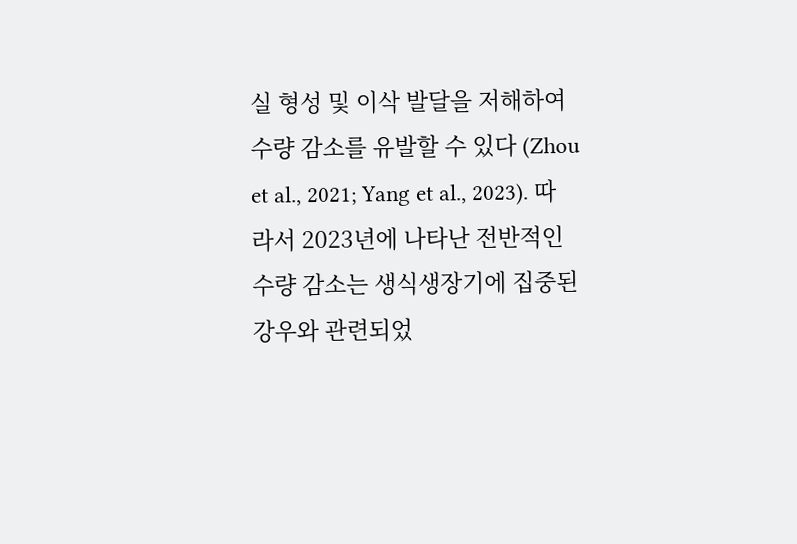실 형성 및 이삭 발달을 저해하여 수량 감소를 유발할 수 있다 (Zhou et al., 2021; Yang et al., 2023). 따라서 2023년에 나타난 전반적인 수량 감소는 생식생장기에 집중된 강우와 관련되었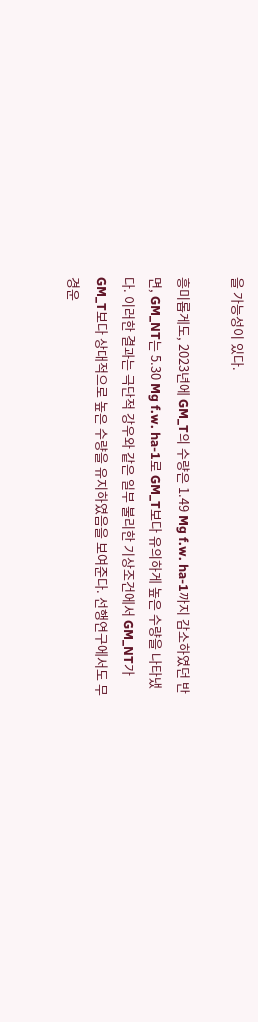을 가능성이 있다.

흥미롭게도, 2023년에 GM_T의 수량은 1.49 Mg f.w. ha-1까지 감소하였던 반면, GM_NT는 5.30 Mg f.w. ha-1로 GM_T보다 유의하게 높은 수량을 나타냈다. 이러한 결과는 극단적 강우와 같은 일부 불리한 기상조건에서 GM_NT가 GM_T보다 상대적으로 높은 수량을 유지하였음을 보여준다. 선행연구에서도 무경운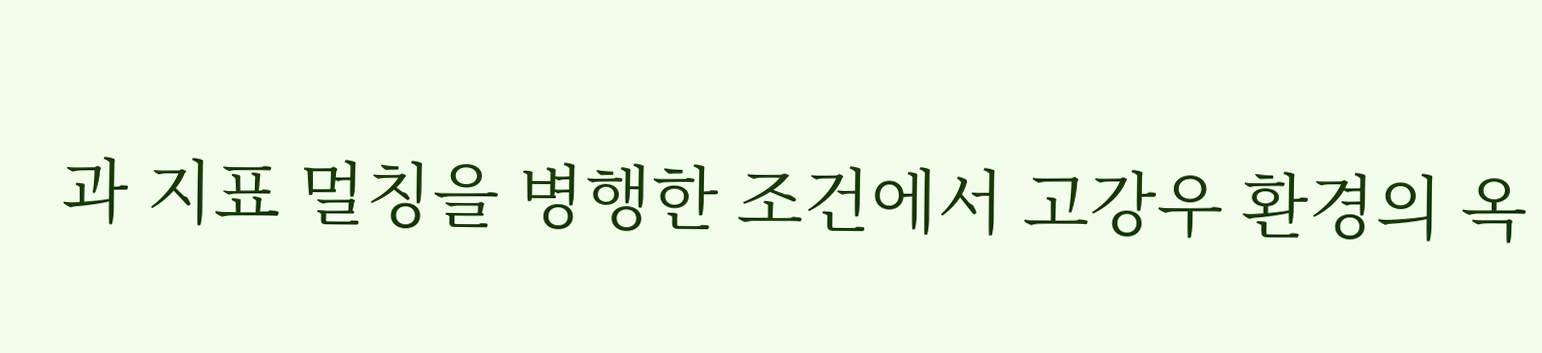과 지표 멀칭을 병행한 조건에서 고강우 환경의 옥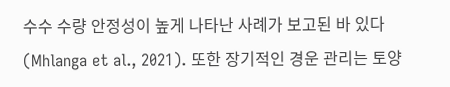수수 수량 안정성이 높게 나타난 사례가 보고된 바 있다 (Mhlanga et al., 2021). 또한 장기적인 경운 관리는 토양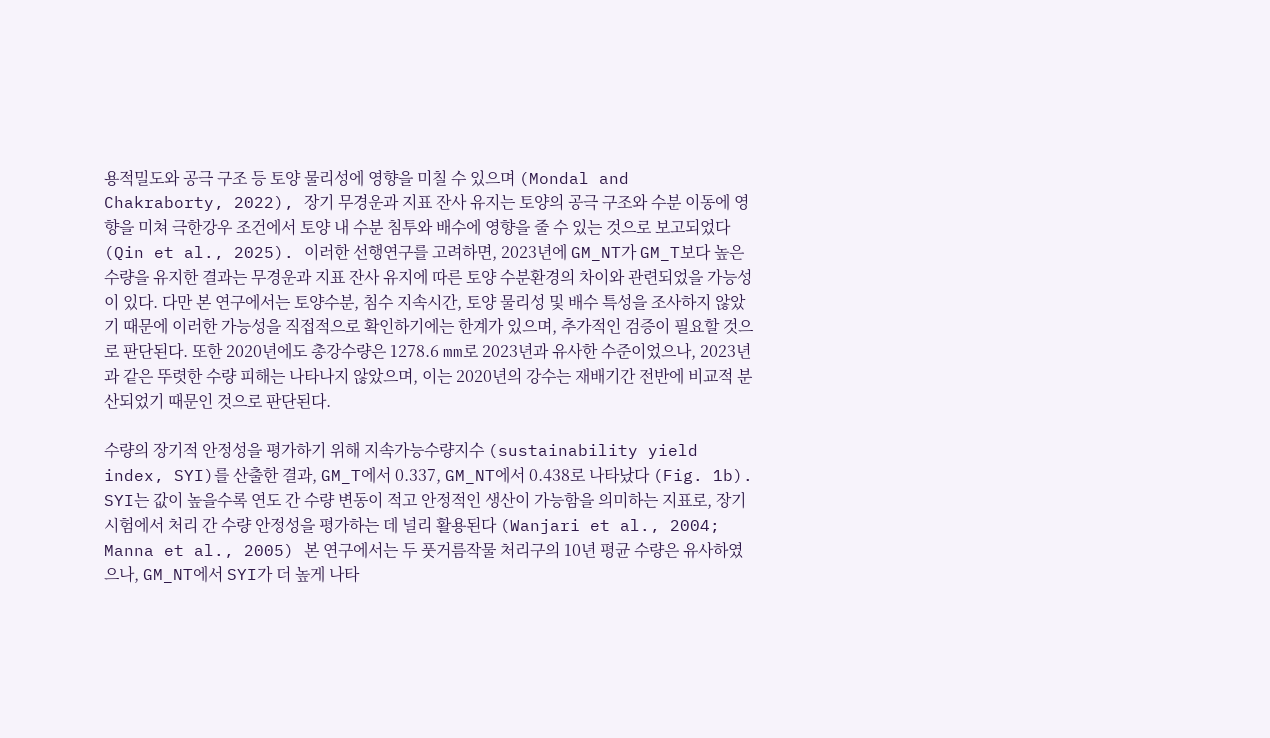용적밀도와 공극 구조 등 토양 물리성에 영향을 미칠 수 있으며 (Mondal and Chakraborty, 2022), 장기 무경운과 지표 잔사 유지는 토양의 공극 구조와 수분 이동에 영향을 미쳐 극한강우 조건에서 토양 내 수분 침투와 배수에 영향을 줄 수 있는 것으로 보고되었다 (Qin et al., 2025). 이러한 선행연구를 고려하면, 2023년에 GM_NT가 GM_T보다 높은 수량을 유지한 결과는 무경운과 지표 잔사 유지에 따른 토양 수분환경의 차이와 관련되었을 가능성이 있다. 다만 본 연구에서는 토양수분, 침수 지속시간, 토양 물리성 및 배수 특성을 조사하지 않았기 때문에 이러한 가능성을 직접적으로 확인하기에는 한계가 있으며, 추가적인 검증이 필요할 것으로 판단된다. 또한 2020년에도 총강수량은 1278.6 mm로 2023년과 유사한 수준이었으나, 2023년과 같은 뚜렷한 수량 피해는 나타나지 않았으며, 이는 2020년의 강수는 재배기간 전반에 비교적 분산되었기 때문인 것으로 판단된다.

수량의 장기적 안정성을 평가하기 위해 지속가능수량지수 (sustainability yield index, SYI)를 산출한 결과, GM_T에서 0.337, GM_NT에서 0.438로 나타났다 (Fig. 1b). SYI는 값이 높을수록 연도 간 수량 변동이 적고 안정적인 생산이 가능함을 의미하는 지표로, 장기시험에서 처리 간 수량 안정성을 평가하는 데 널리 활용된다 (Wanjari et al., 2004; Manna et al., 2005) 본 연구에서는 두 풋거름작물 처리구의 10년 평균 수량은 유사하였으나, GM_NT에서 SYI가 더 높게 나타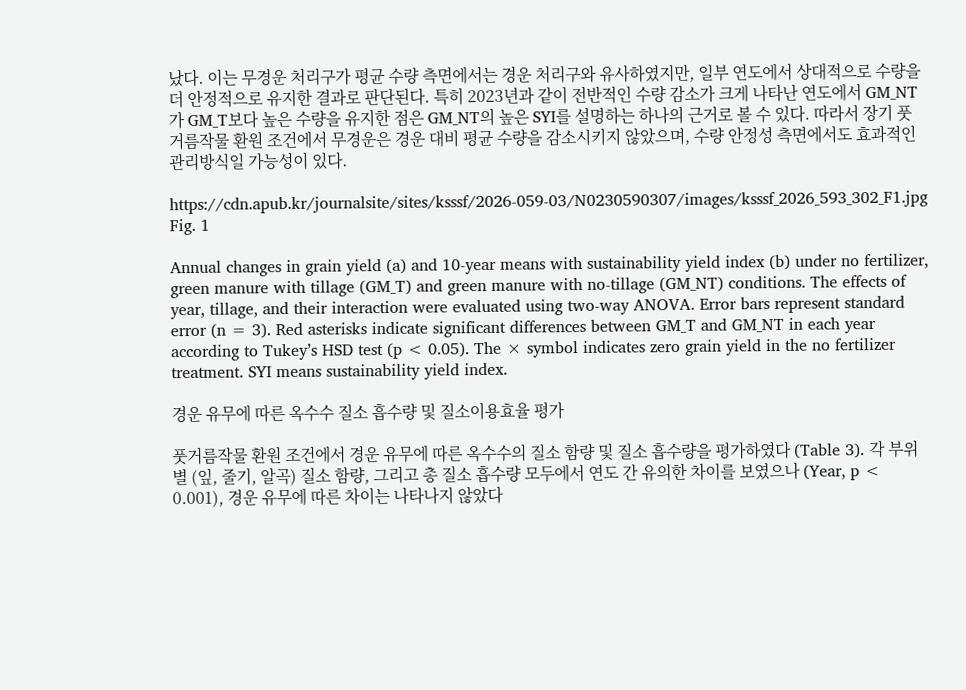났다. 이는 무경운 처리구가 평균 수량 측면에서는 경운 처리구와 유사하였지만, 일부 연도에서 상대적으로 수량을 더 안정적으로 유지한 결과로 판단된다. 특히 2023년과 같이 전반적인 수량 감소가 크게 나타난 연도에서 GM_NT가 GM_T보다 높은 수량을 유지한 점은 GM_NT의 높은 SYI를 설명하는 하나의 근거로 볼 수 있다. 따라서 장기 풋거름작물 환원 조건에서 무경운은 경운 대비 평균 수량을 감소시키지 않았으며, 수량 안정성 측면에서도 효과적인 관리방식일 가능성이 있다.

https://cdn.apub.kr/journalsite/sites/ksssf/2026-059-03/N0230590307/images/ksssf_2026_593_302_F1.jpg
Fig. 1

Annual changes in grain yield (a) and 10-year means with sustainability yield index (b) under no fertilizer, green manure with tillage (GM_T) and green manure with no-tillage (GM_NT) conditions. The effects of year, tillage, and their interaction were evaluated using two-way ANOVA. Error bars represent standard error (n = 3). Red asterisks indicate significant differences between GM_T and GM_NT in each year according to Tukey’s HSD test (p < 0.05). The × symbol indicates zero grain yield in the no fertilizer treatment. SYI means sustainability yield index.

경운 유무에 따른 옥수수 질소 흡수량 및 질소이용효율 평가

풋거름작물 환원 조건에서 경운 유무에 따른 옥수수의 질소 함량 및 질소 흡수량을 평가하였다 (Table 3). 각 부위별 (잎, 줄기, 알곡) 질소 함량, 그리고 총 질소 흡수량 모두에서 연도 간 유의한 차이를 보였으나 (Year, p < 0.001), 경운 유무에 따른 차이는 나타나지 않았다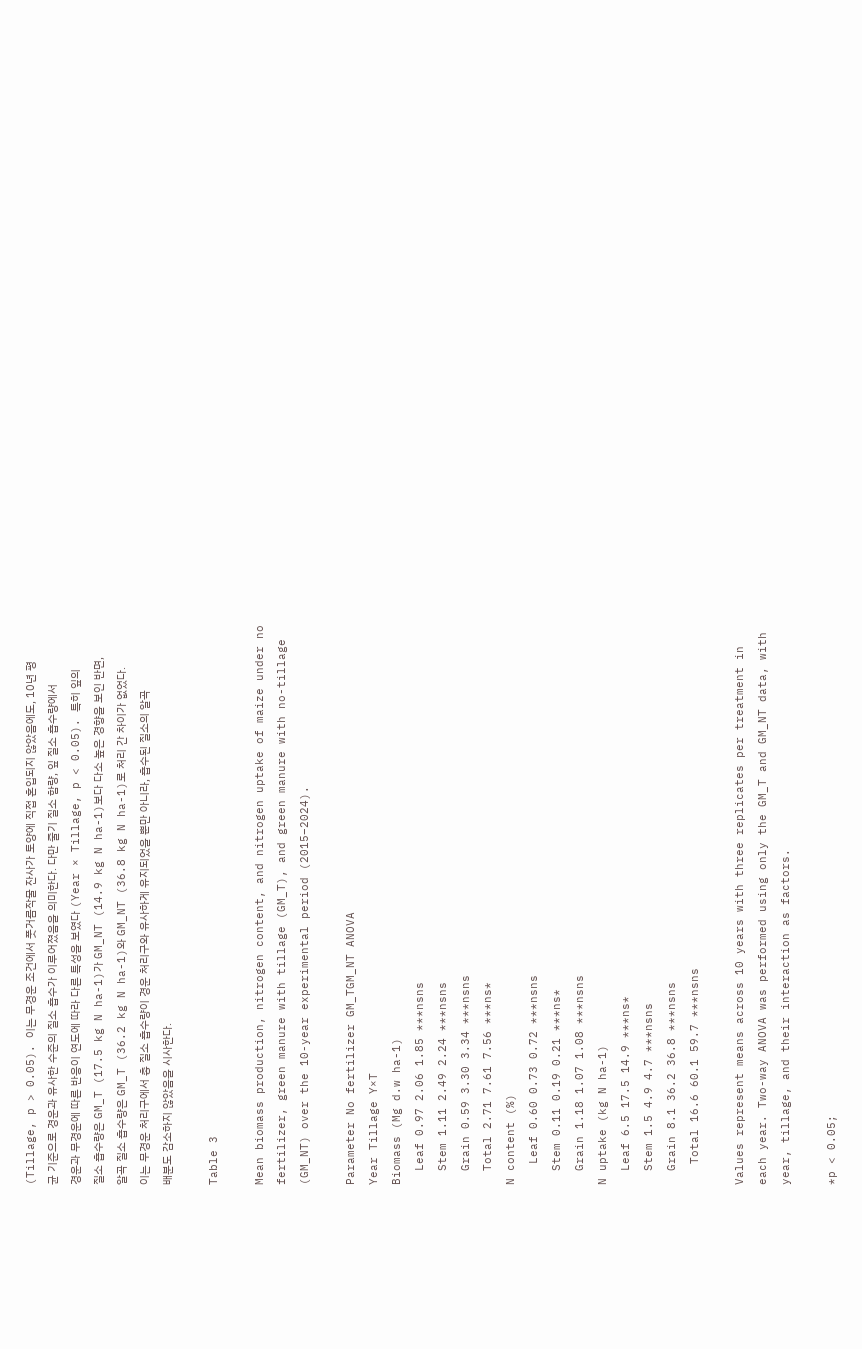(Tillage, p > 0.05). 이는 무경운 조건에서 풋거름작물 잔사가 토양에 직접 혼입되지 않았음에도, 10년 평균 기준으로 경운과 유사한 수준의 질소 흡수가 이루어졌음을 의미한다. 다만 줄기 질소 함량, 잎 질소 흡수량에서 경운과 무경운에 따른 반응이 연도에 따라 다른 특성을 보였다 (Year × Tillage, p < 0.05). 특히 잎의 질소 흡수량은 GM_T (17.5 kg N ha-1)가 GM_NT (14.9 kg N ha-1)보다 다소 높은 경향을 보인 반면, 알곡 질소 흡수량은 GM_T (36.2 kg N ha-1)와 GM_NT (36.8 kg N ha-1)로 처리 간 차이가 없었다. 이는 무경운 처리구에서 총 질소 흡수량이 경운 처리구와 유사하게 유지되었을 뿐만 아니라, 흡수된 질소의 알곡 배분도 감소하지 않았음을 시사한다.

Table 3

Mean biomass production, nitrogen content, and nitrogen uptake of maize under no fertilizer, green manure with tillage (GM_T), and green manure with no-tillage (GM_NT) over the 10-year experimental period (2015–2024).

Parameter No fertilizer GM_TGM_NT ANOVA
Year Tillage Y×T
Biomass (Mg d.w ha-1)
  Leaf 0.97 2.06 1.85 ***nsns
  Stem 1.11 2.49 2.24 ***nsns
  Grain 0.59 3.30 3.34 ***nsns
  Total 2.71 7.61 7.56 ***ns*
N content (%)
   Leaf 0.60 0.73 0.72 ***nsns
  Stem 0.11 0.19 0.21 ***ns*
  Grain 1.18 1.07 1.08 ***nsns
N uptake (kg N ha-1)
  Leaf 6.5 17.5 14.9 ***ns*
  Stem 1.5 4.9 4.7 ***nsns
  Grain 8.1 36.2 36.8 ***nsns
   Total 16.6 60.1 59.7 ***nsns

Values represent means across 10 years with three replicates per treatment in each year. Two-way ANOVA was performed using only the GM_T and GM_NT data, with year, tillage, and their interaction as factors.

*p < 0.05;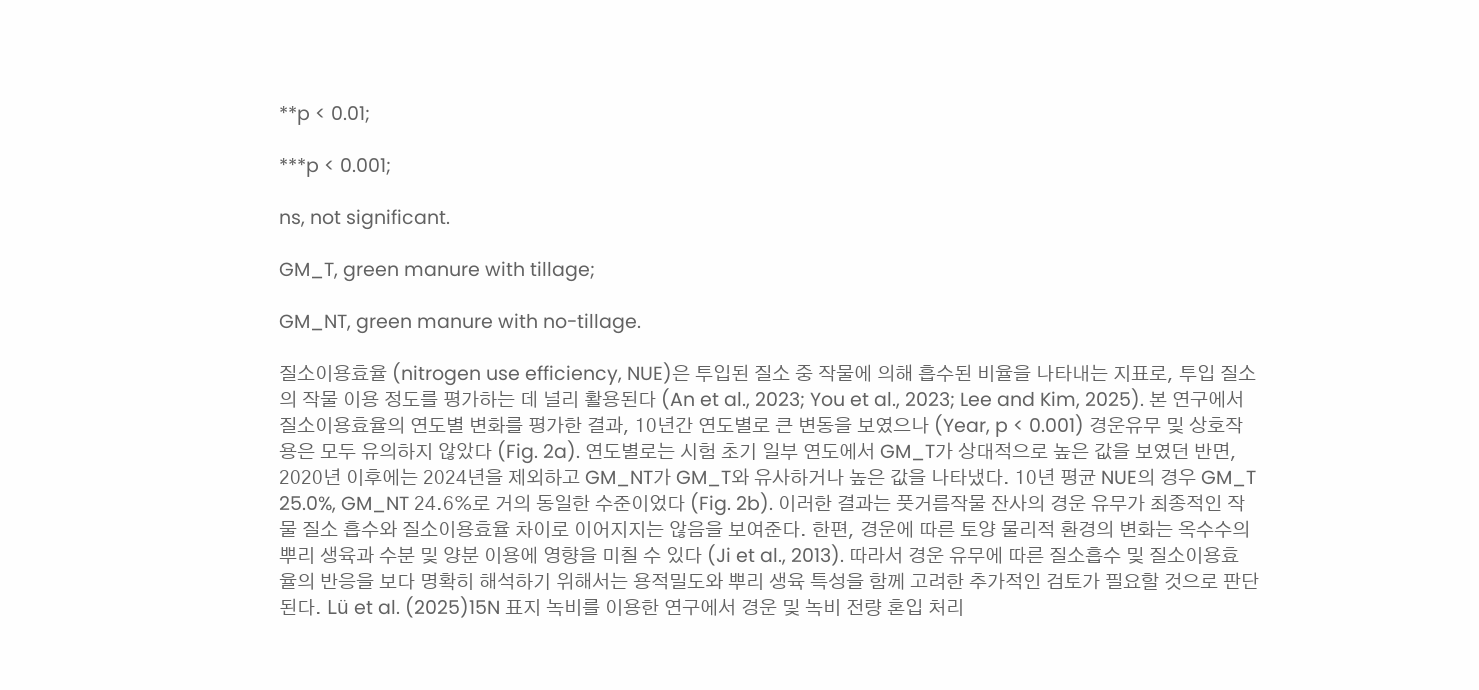**p < 0.01;

***p < 0.001;

ns, not significant.

GM_T, green manure with tillage;

GM_NT, green manure with no-tillage.

질소이용효율 (nitrogen use efficiency, NUE)은 투입된 질소 중 작물에 의해 흡수된 비율을 나타내는 지표로, 투입 질소의 작물 이용 정도를 평가하는 데 널리 활용된다 (An et al., 2023; You et al., 2023; Lee and Kim, 2025). 본 연구에서 질소이용효율의 연도별 변화를 평가한 결과, 10년간 연도별로 큰 변동을 보였으나 (Year, p < 0.001) 경운유무 및 상호작용은 모두 유의하지 않았다 (Fig. 2a). 연도별로는 시험 초기 일부 연도에서 GM_T가 상대적으로 높은 값을 보였던 반면, 2020년 이후에는 2024년을 제외하고 GM_NT가 GM_T와 유사하거나 높은 값을 나타냈다. 10년 평균 NUE의 경우 GM_T 25.0%, GM_NT 24.6%로 거의 동일한 수준이었다 (Fig. 2b). 이러한 결과는 풋거름작물 잔사의 경운 유무가 최종적인 작물 질소 흡수와 질소이용효율 차이로 이어지지는 않음을 보여준다. 한편, 경운에 따른 토양 물리적 환경의 변화는 옥수수의 뿌리 생육과 수분 및 양분 이용에 영향을 미칠 수 있다 (Ji et al., 2013). 따라서 경운 유무에 따른 질소흡수 및 질소이용효율의 반응을 보다 명확히 해석하기 위해서는 용적밀도와 뿌리 생육 특성을 함께 고려한 추가적인 검토가 필요할 것으로 판단된다. Lü et al. (2025)15N 표지 녹비를 이용한 연구에서 경운 및 녹비 전량 혼입 처리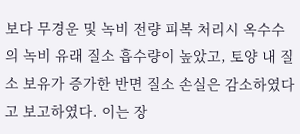보다 무경운 및 녹비 전량 피복 처리시 옥수수의 녹비 유래 질소 흡수량이 높았고, 토양 내 질소 보유가 증가한 반면 질소 손실은 감소하였다고 보고하였다. 이는 장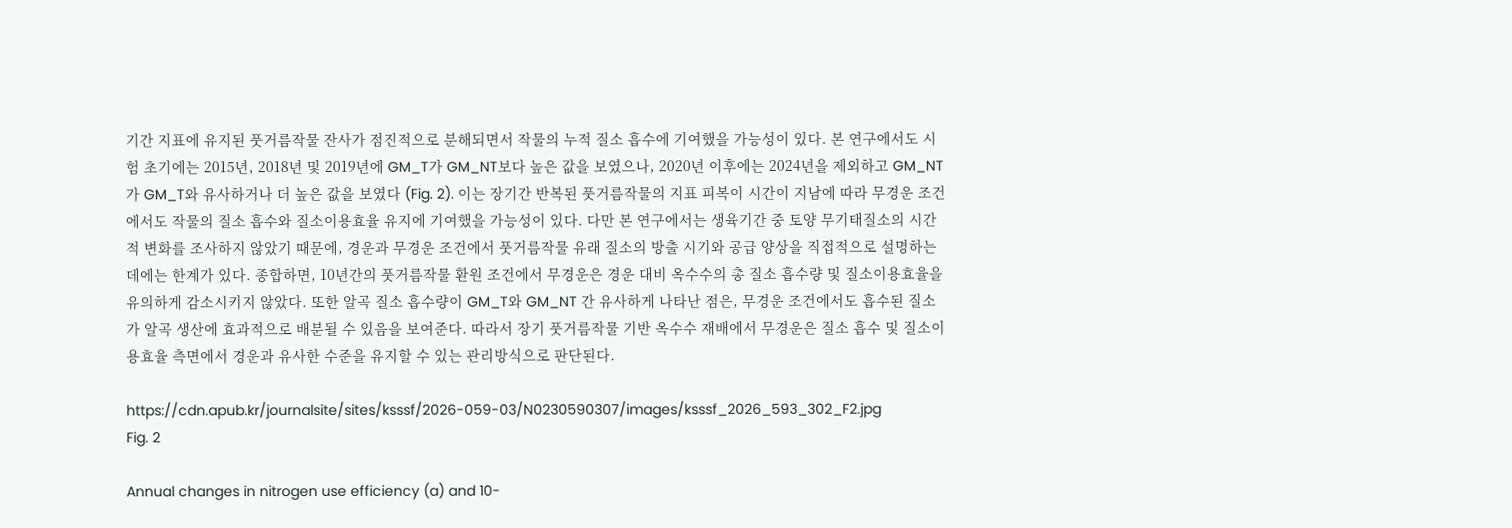기간 지표에 유지된 풋거름작물 잔사가 점진적으로 분해되면서 작물의 누적 질소 흡수에 기여했을 가능성이 있다. 본 연구에서도 시험 초기에는 2015년, 2018년 및 2019년에 GM_T가 GM_NT보다 높은 값을 보였으나, 2020년 이후에는 2024년을 제외하고 GM_NT가 GM_T와 유사하거나 더 높은 값을 보였다 (Fig. 2). 이는 장기간 반복된 풋거름작물의 지표 피복이 시간이 지남에 따라 무경운 조건에서도 작물의 질소 흡수와 질소이용효율 유지에 기여했을 가능성이 있다. 다만 본 연구에서는 생육기간 중 토양 무기태질소의 시간적 변화를 조사하지 않았기 때문에, 경운과 무경운 조건에서 풋거름작물 유래 질소의 방출 시기와 공급 양상을 직접적으로 설명하는 데에는 한계가 있다. 종합하면, 10년간의 풋거름작물 환원 조건에서 무경운은 경운 대비 옥수수의 총 질소 흡수량 및 질소이용효율을 유의하게 감소시키지 않았다. 또한 알곡 질소 흡수량이 GM_T와 GM_NT 간 유사하게 나타난 점은, 무경운 조건에서도 흡수된 질소가 알곡 생산에 효과적으로 배분될 수 있음을 보여준다. 따라서 장기 풋거름작물 기반 옥수수 재배에서 무경운은 질소 흡수 및 질소이용효율 측면에서 경운과 유사한 수준을 유지할 수 있는 관리방식으로 판단된다.

https://cdn.apub.kr/journalsite/sites/ksssf/2026-059-03/N0230590307/images/ksssf_2026_593_302_F2.jpg
Fig. 2

Annual changes in nitrogen use efficiency (a) and 10-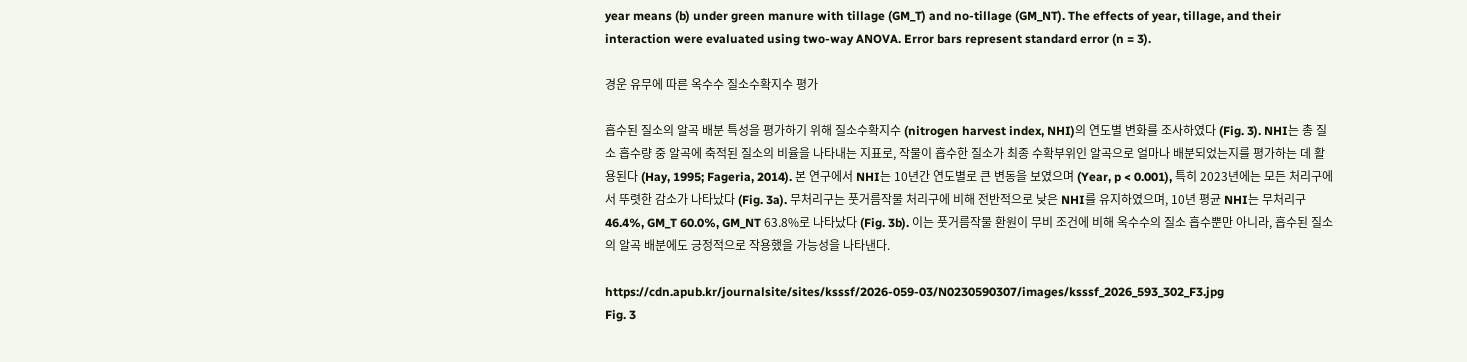year means (b) under green manure with tillage (GM_T) and no-tillage (GM_NT). The effects of year, tillage, and their interaction were evaluated using two-way ANOVA. Error bars represent standard error (n = 3).

경운 유무에 따른 옥수수 질소수확지수 평가

흡수된 질소의 알곡 배분 특성을 평가하기 위해 질소수확지수 (nitrogen harvest index, NHI)의 연도별 변화를 조사하였다 (Fig. 3). NHI는 총 질소 흡수량 중 알곡에 축적된 질소의 비율을 나타내는 지표로, 작물이 흡수한 질소가 최종 수확부위인 알곡으로 얼마나 배분되었는지를 평가하는 데 활용된다 (Hay, 1995; Fageria, 2014). 본 연구에서 NHI는 10년간 연도별로 큰 변동을 보였으며 (Year, p < 0.001), 특히 2023년에는 모든 처리구에서 뚜렷한 감소가 나타났다 (Fig. 3a). 무처리구는 풋거름작물 처리구에 비해 전반적으로 낮은 NHI를 유지하였으며, 10년 평균 NHI는 무처리구 46.4%, GM_T 60.0%, GM_NT 63.8%로 나타났다 (Fig. 3b). 이는 풋거름작물 환원이 무비 조건에 비해 옥수수의 질소 흡수뿐만 아니라, 흡수된 질소의 알곡 배분에도 긍정적으로 작용했을 가능성을 나타낸다.

https://cdn.apub.kr/journalsite/sites/ksssf/2026-059-03/N0230590307/images/ksssf_2026_593_302_F3.jpg
Fig. 3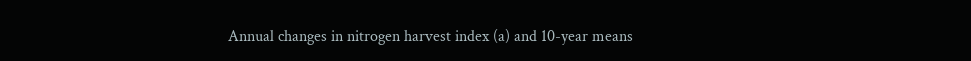Annual changes in nitrogen harvest index (a) and 10-year means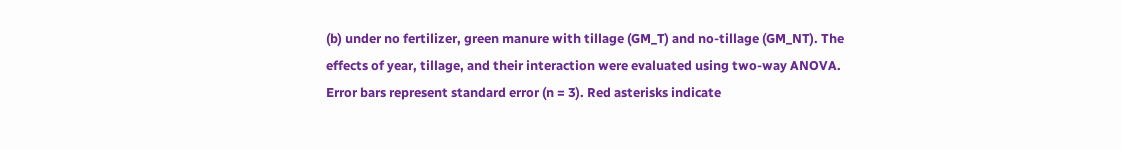(b) under no fertilizer, green manure with tillage (GM_T) and no-tillage (GM_NT). The effects of year, tillage, and their interaction were evaluated using two-way ANOVA. Error bars represent standard error (n = 3). Red asterisks indicate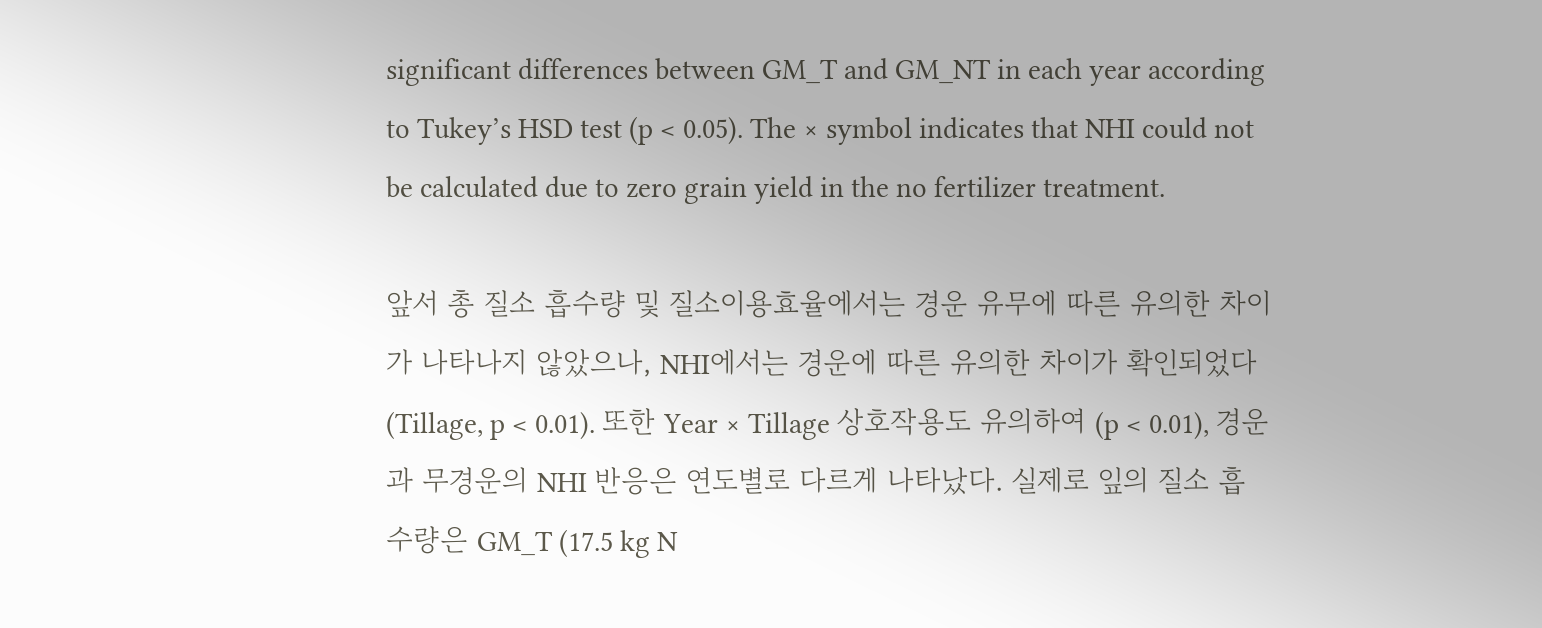significant differences between GM_T and GM_NT in each year according to Tukey’s HSD test (p < 0.05). The × symbol indicates that NHI could not be calculated due to zero grain yield in the no fertilizer treatment.

앞서 총 질소 흡수량 및 질소이용효율에서는 경운 유무에 따른 유의한 차이가 나타나지 않았으나, NHI에서는 경운에 따른 유의한 차이가 확인되었다 (Tillage, p < 0.01). 또한 Year × Tillage 상호작용도 유의하여 (p < 0.01), 경운과 무경운의 NHI 반응은 연도별로 다르게 나타났다. 실제로 잎의 질소 흡수량은 GM_T (17.5 kg N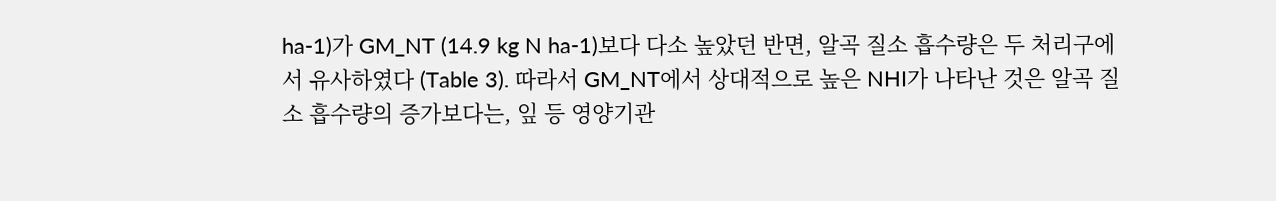ha-1)가 GM_NT (14.9 kg N ha-1)보다 다소 높았던 반면, 알곡 질소 흡수량은 두 처리구에서 유사하였다 (Table 3). 따라서 GM_NT에서 상대적으로 높은 NHI가 나타난 것은 알곡 질소 흡수량의 증가보다는, 잎 등 영양기관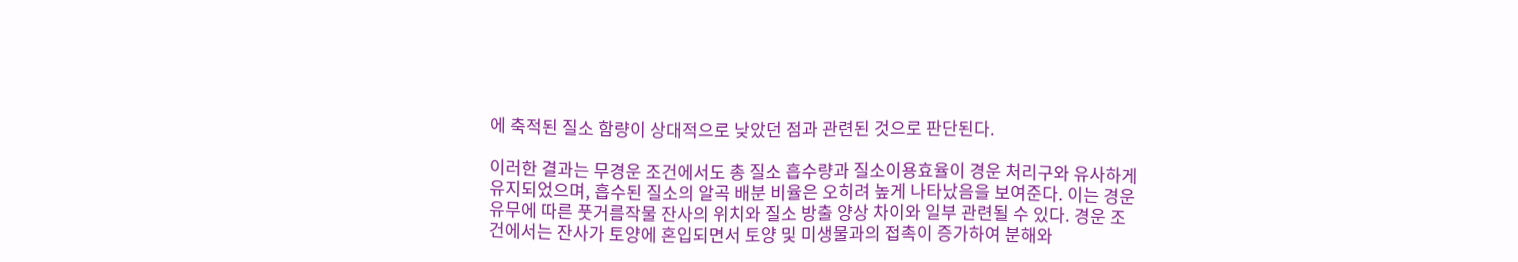에 축적된 질소 함량이 상대적으로 낮았던 점과 관련된 것으로 판단된다.

이러한 결과는 무경운 조건에서도 총 질소 흡수량과 질소이용효율이 경운 처리구와 유사하게 유지되었으며, 흡수된 질소의 알곡 배분 비율은 오히려 높게 나타났음을 보여준다. 이는 경운 유무에 따른 풋거름작물 잔사의 위치와 질소 방출 양상 차이와 일부 관련될 수 있다. 경운 조건에서는 잔사가 토양에 혼입되면서 토양 및 미생물과의 접촉이 증가하여 분해와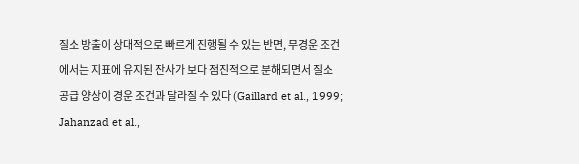질소 방출이 상대적으로 빠르게 진행될 수 있는 반면, 무경운 조건에서는 지표에 유지된 잔사가 보다 점진적으로 분해되면서 질소 공급 양상이 경운 조건과 달라질 수 있다 (Gaillard et al., 1999; Jahanzad et al.,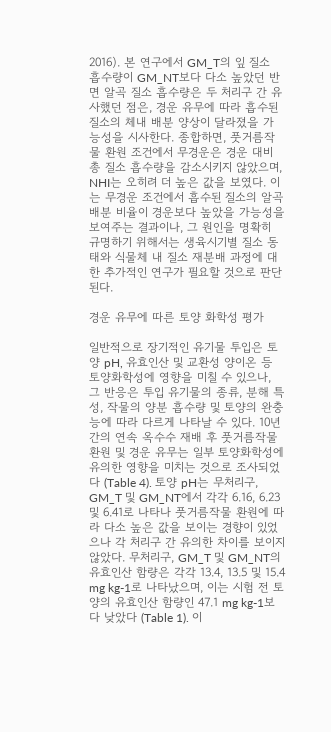2016). 본 연구에서 GM_T의 잎 질소 흡수량이 GM_NT보다 다소 높았던 반면 알곡 질소 흡수량은 두 처리구 간 유사했던 점은, 경운 유무에 따라 흡수된 질소의 체내 배분 양상이 달라졌을 가능성을 시사한다. 종합하면, 풋거름작물 환원 조건에서 무경운은 경운 대비 총 질소 흡수량을 감소시키지 않았으며, NHI는 오히려 더 높은 값을 보였다. 이는 무경운 조건에서 흡수된 질소의 알곡 배분 비율이 경운보다 높았을 가능성을 보여주는 결과이나, 그 원인을 명확히 규명하기 위해서는 생육시기별 질소 동태와 식물체 내 질소 재분배 과정에 대한 추가적인 연구가 필요할 것으로 판단된다.

경운 유무에 따른 토양 화학성 평가

일반적으로 장기적인 유기물 투입은 토양 pH, 유효인산 및 교환성 양이온 등 토양화학성에 영향을 미칠 수 있으나, 그 반응은 투입 유기물의 종류, 분해 특성, 작물의 양분 흡수량 및 토양의 완충능에 따라 다르게 나타날 수 있다. 10년간의 연속 옥수수 재배 후 풋거름작물 환원 및 경운 유무는 일부 토양화학성에 유의한 영향을 미치는 것으로 조사되었다 (Table 4). 토양 pH는 무처리구, GM_T 및 GM_NT에서 각각 6.16, 6.23 및 6.41로 나타나 풋거름작물 환원에 따라 다소 높은 값을 보이는 경향이 있었으나 각 처리구 간 유의한 차이를 보이지 않았다. 무처리구, GM_T 및 GM_NT의 유효인산 함량은 각각 13.4, 13.5 및 15.4 mg kg-1로 나타났으며, 이는 시험 전 토양의 유효인산 함량인 47.1 mg kg-1보다 낮았다 (Table 1). 이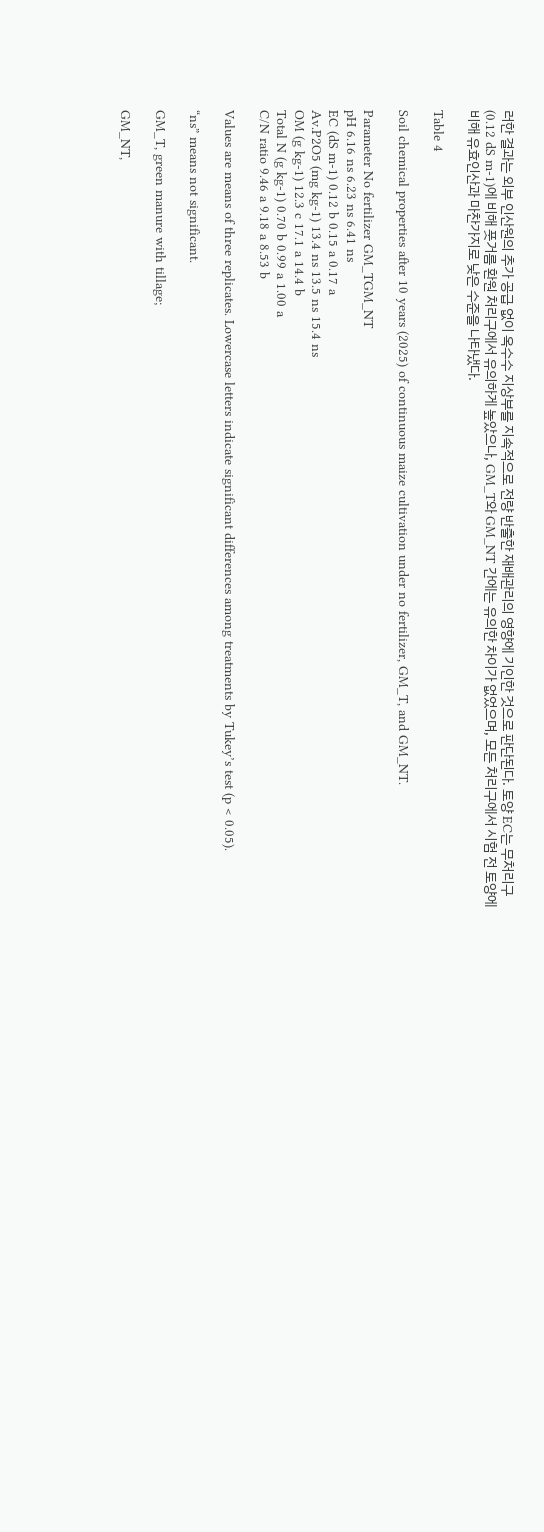러한 결과는 외부 인산원의 추가 공급 없이 옥수수 지상부를 지속적으로 전량 반출한 재배관리의 영향에 기인한 것으로 판단된다. 토양 EC는 무처리구(0.12 dS m-1)에 비해 풋거름 환원 처리구에서 유의하게 높았으나, GM_T와 GM_NT 간에는 유의한 차이가 없었으며, 모든 처리구에서 시험 전 토양에 비해 유효인산과 마찬가지로 낮은 수준을 나타냈다.

Table 4

Soil chemical properties after 10 years (2025) of continuous maize cultivation under no fertilizer, GM_T, and GM_NT.

Parameter No fertilizer GM_TGM_NT
pH 6.16 ns 6.23 ns 6.41 ns
EC (dS m-1) 0.12 b 0.15 a 0.17 a
Av.P2O5 (mg kg-1) 13.4 ns 13.5 ns 15.4 ns
OM (g kg-1) 12.3 c 17.1 a 14.4 b
Total N (g kg-1) 0.70 b 0.99 a 1.00 a
C/N ratio 9.46 a 9.18 a 8.53 b

Values are means of three replicates. Lowercase letters indicate significant differences among treatments by Tukey’s test (p < 0.05).

“ns” means not significant.

GM_T, green manure with tillage;

GM_NT,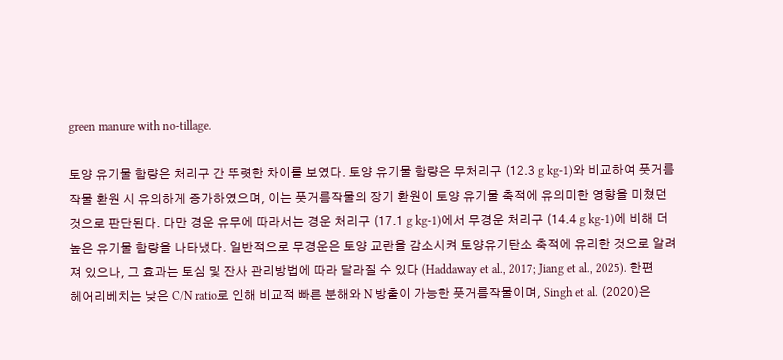green manure with no-tillage.

토양 유기물 함량은 처리구 간 뚜렷한 차이를 보였다. 토양 유기물 함량은 무처리구 (12.3 g kg-1)와 비교하여 풋거름작물 환원 시 유의하게 증가하였으며, 이는 풋거름작물의 장기 환원이 토양 유기물 축적에 유의미한 영향을 미쳤던 것으로 판단된다. 다만 경운 유무에 따라서는 경운 처리구 (17.1 g kg-1)에서 무경운 처리구 (14.4 g kg-1)에 비해 더 높은 유기물 함량을 나타냈다. 일반적으로 무경운은 토양 교란을 감소시켜 토양유기탄소 축적에 유리한 것으로 알려져 있으나, 그 효과는 토심 및 잔사 관리방법에 따라 달라질 수 있다 (Haddaway et al., 2017; Jiang et al., 2025). 한편 헤어리베치는 낮은 C/N ratio로 인해 비교적 빠른 분해와 N 방출이 가능한 풋거름작물이며, Singh et al. (2020)은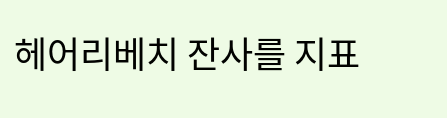헤어리베치 잔사를 지표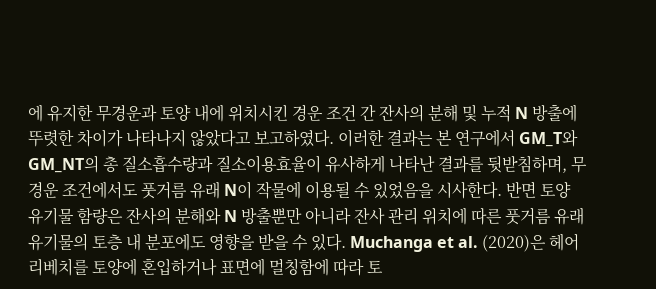에 유지한 무경운과 토양 내에 위치시킨 경운 조건 간 잔사의 분해 및 누적 N 방출에 뚜렷한 차이가 나타나지 않았다고 보고하였다. 이러한 결과는 본 연구에서 GM_T와 GM_NT의 총 질소흡수량과 질소이용효율이 유사하게 나타난 결과를 뒷받침하며, 무경운 조건에서도 풋거름 유래 N이 작물에 이용될 수 있었음을 시사한다. 반면 토양 유기물 함량은 잔사의 분해와 N 방출뿐만 아니라 잔사 관리 위치에 따른 풋거름 유래 유기물의 토층 내 분포에도 영향을 받을 수 있다. Muchanga et al. (2020)은 헤어리베치를 토양에 혼입하거나 표면에 멀칭함에 따라 토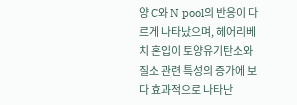양 C와 N pool의 반응이 다르게 나타났으며, 헤어리베치 혼입이 토양유기탄소와 질소 관련 특성의 증가에 보다 효과적으로 나타난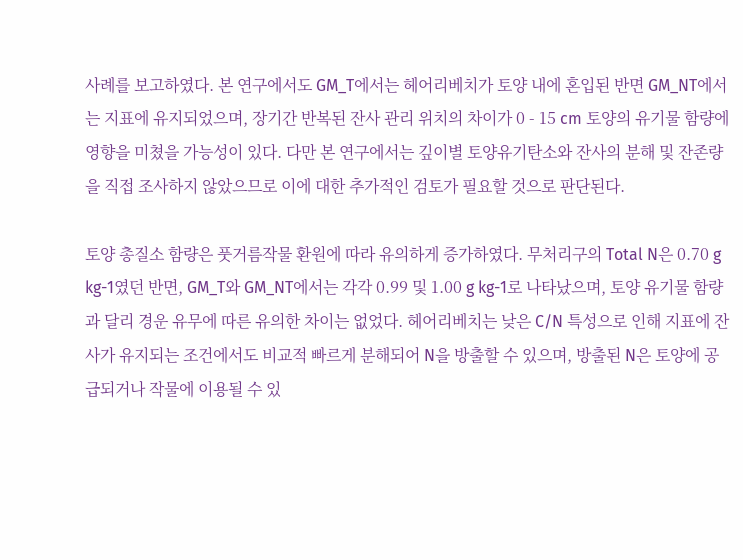사례를 보고하였다. 본 연구에서도 GM_T에서는 헤어리베치가 토양 내에 혼입된 반면 GM_NT에서는 지표에 유지되었으며, 장기간 반복된 잔사 관리 위치의 차이가 0 - 15 cm 토양의 유기물 함량에 영향을 미쳤을 가능성이 있다. 다만 본 연구에서는 깊이별 토양유기탄소와 잔사의 분해 및 잔존량을 직접 조사하지 않았으므로 이에 대한 추가적인 검토가 필요할 것으로 판단된다.

토양 총질소 함량은 풋거름작물 환원에 따라 유의하게 증가하였다. 무처리구의 Total N은 0.70 g kg-1였던 반면, GM_T와 GM_NT에서는 각각 0.99 및 1.00 g kg-1로 나타났으며, 토양 유기물 함량과 달리 경운 유무에 따른 유의한 차이는 없었다. 헤어리베치는 낮은 C/N 특성으로 인해 지표에 잔사가 유지되는 조건에서도 비교적 빠르게 분해되어 N을 방출할 수 있으며, 방출된 N은 토양에 공급되거나 작물에 이용될 수 있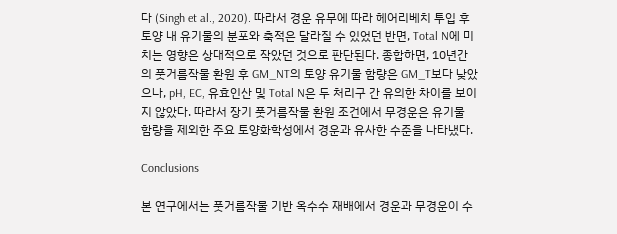다 (Singh et al., 2020). 따라서 경운 유무에 따라 헤어리베치 투입 후 토양 내 유기물의 분포와 축적은 달라질 수 있었던 반면, Total N에 미치는 영향은 상대적으로 작았던 것으로 판단된다. 종합하면, 10년간의 풋거름작물 환원 후 GM_NT의 토양 유기물 함량은 GM_T보다 낮았으나, pH, EC, 유효인산 및 Total N은 두 처리구 간 유의한 차이를 보이지 않았다. 따라서 장기 풋거름작물 환원 조건에서 무경운은 유기물 함량을 제외한 주요 토양화학성에서 경운과 유사한 수준을 나타냈다.

Conclusions

본 연구에서는 풋거름작물 기반 옥수수 재배에서 경운과 무경운이 수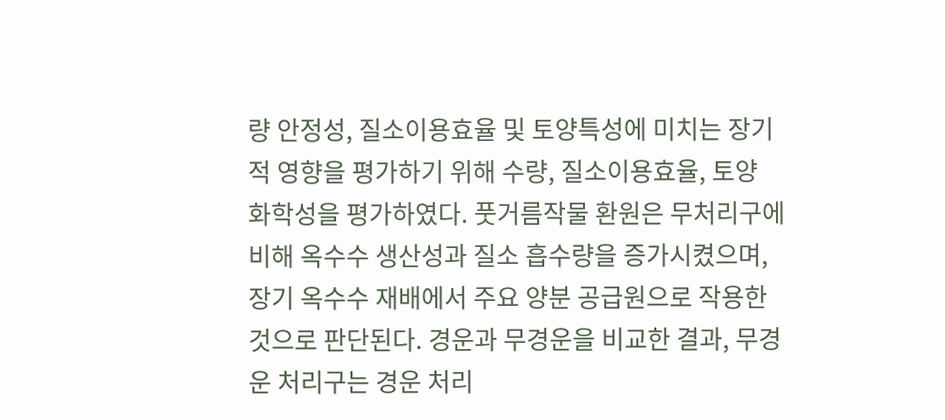량 안정성, 질소이용효율 및 토양특성에 미치는 장기적 영향을 평가하기 위해 수량, 질소이용효율, 토양 화학성을 평가하였다. 풋거름작물 환원은 무처리구에 비해 옥수수 생산성과 질소 흡수량을 증가시켰으며, 장기 옥수수 재배에서 주요 양분 공급원으로 작용한 것으로 판단된다. 경운과 무경운을 비교한 결과, 무경운 처리구는 경운 처리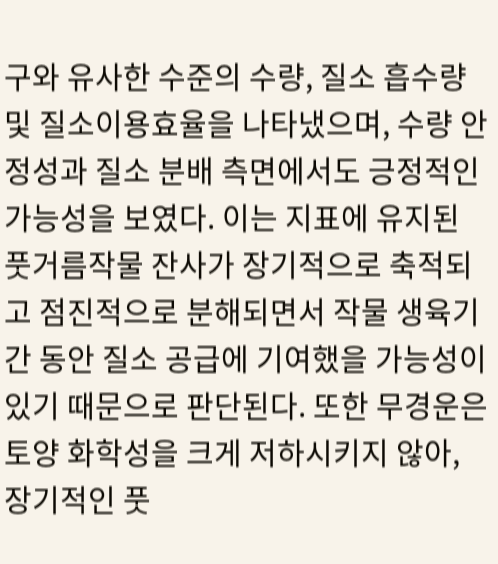구와 유사한 수준의 수량, 질소 흡수량 및 질소이용효율을 나타냈으며, 수량 안정성과 질소 분배 측면에서도 긍정적인 가능성을 보였다. 이는 지표에 유지된 풋거름작물 잔사가 장기적으로 축적되고 점진적으로 분해되면서 작물 생육기간 동안 질소 공급에 기여했을 가능성이 있기 때문으로 판단된다. 또한 무경운은 토양 화학성을 크게 저하시키지 않아, 장기적인 풋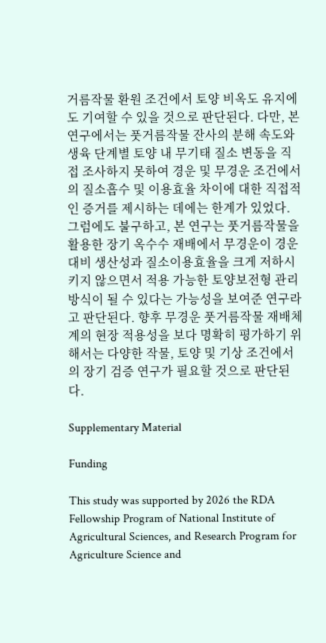거름작물 환원 조건에서 토양 비옥도 유지에도 기여할 수 있을 것으로 판단된다. 다만, 본 연구에서는 풋거름작물 잔사의 분해 속도와 생육 단계별 토양 내 무기태 질소 변동을 직접 조사하지 못하여 경운 및 무경운 조건에서의 질소흡수 및 이용효율 차이에 대한 직접적인 증거를 제시하는 데에는 한계가 있었다. 그럼에도 불구하고, 본 연구는 풋거름작물을 활용한 장기 옥수수 재배에서 무경운이 경운 대비 생산성과 질소이용효율을 크게 저하시키지 않으면서 적용 가능한 토양보전형 관리방식이 될 수 있다는 가능성을 보여준 연구라고 판단된다. 향후 무경운 풋거름작물 재배체계의 현장 적용성을 보다 명확히 평가하기 위해서는 다양한 작물, 토양 및 기상 조건에서의 장기 검증 연구가 필요할 것으로 판단된다.

Supplementary Material

Funding

This study was supported by 2026 the RDA Fellowship Program of National Institute of Agricultural Sciences, and Research Program for Agriculture Science and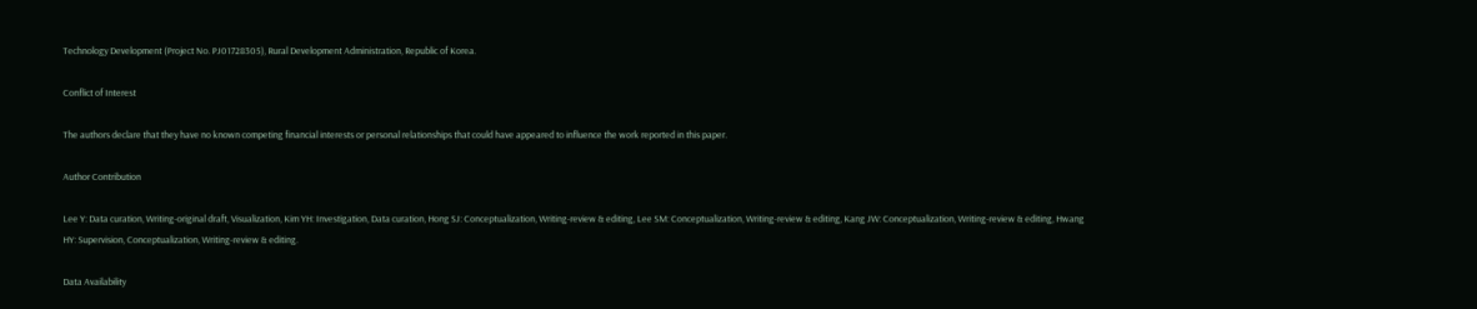Technology Development (Project No. PJ01728305), Rural Development Administration, Republic of Korea.

Conflict of Interest

The authors declare that they have no known competing financial interests or personal relationships that could have appeared to influence the work reported in this paper.

Author Contribution

Lee Y: Data curation, Writing-original draft, Visualization, Kim YH: Investigation, Data curation, Hong SJ: Conceptualization, Writing-review & editing, Lee SM: Conceptualization, Writing-review & editing, Kang JW: Conceptualization, Writing-review & editing, Hwang HY: Supervision, Conceptualization, Writing-review & editing.

Data Availability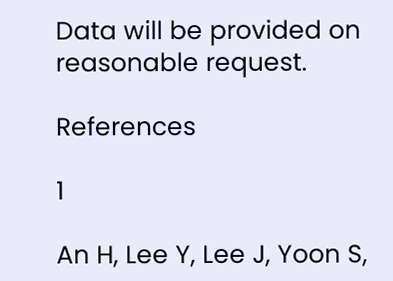Data will be provided on reasonable request.

References

1

An H, Lee Y, Lee J, Yoon S,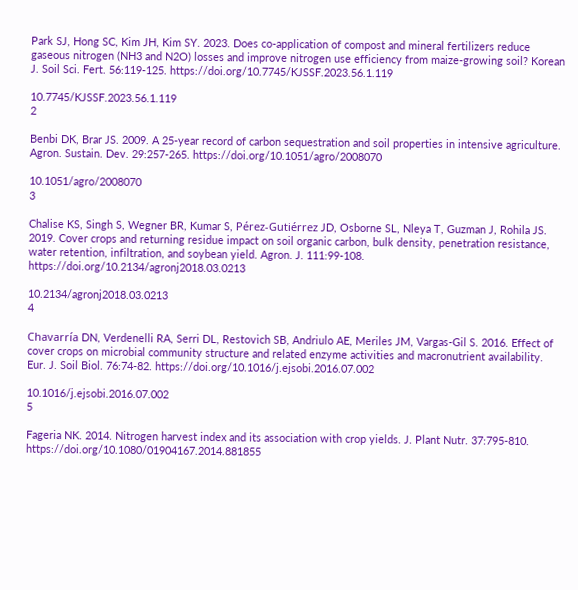Park SJ, Hong SC, Kim JH, Kim SY. 2023. Does co-application of compost and mineral fertilizers reduce gaseous nitrogen (NH3 and N2O) losses and improve nitrogen use efficiency from maize-growing soil? Korean J. Soil Sci. Fert. 56:119-125. https://doi.org/10.7745/KJSSF.2023.56.1.119

10.7745/KJSSF.2023.56.1.119
2

Benbi DK, Brar JS. 2009. A 25-year record of carbon sequestration and soil properties in intensive agriculture. Agron. Sustain. Dev. 29:257-265. https://doi.org/10.1051/agro/2008070

10.1051/agro/2008070
3

Chalise KS, Singh S, Wegner BR, Kumar S, Pérez‐Gutiérrez JD, Osborne SL, Nleya T, Guzman J, Rohila JS. 2019. Cover crops and returning residue impact on soil organic carbon, bulk density, penetration resistance, water retention, infiltration, and soybean yield. Agron. J. 111:99-108. https://doi.org/10.2134/agronj2018.03.0213

10.2134/agronj2018.03.0213
4

Chavarría DN, Verdenelli RA, Serri DL, Restovich SB, Andriulo AE, Meriles JM, Vargas-Gil S. 2016. Effect of cover crops on microbial community structure and related enzyme activities and macronutrient availability. Eur. J. Soil Biol. 76:74-82. https://doi.org/10.1016/j.ejsobi.2016.07.002

10.1016/j.ejsobi.2016.07.002
5

Fageria NK. 2014. Nitrogen harvest index and its association with crop yields. J. Plant Nutr. 37:795-810. https://doi.org/10.1080/01904167.2014.881855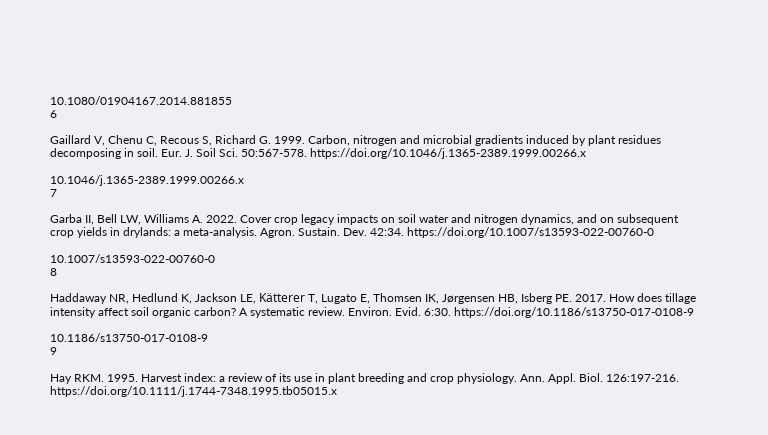10.1080/01904167.2014.881855
6

Gaillard V, Chenu C, Recous S, Richard G. 1999. Carbon, nitrogen and microbial gradients induced by plant residues decomposing in soil. Eur. J. Soil Sci. 50:567-578. https://doi.org/10.1046/j.1365-2389.1999.00266.x

10.1046/j.1365-2389.1999.00266.x
7

Garba II, Bell LW, Williams A. 2022. Cover crop legacy impacts on soil water and nitrogen dynamics, and on subsequent crop yields in drylands: a meta-analysis. Agron. Sustain. Dev. 42:34. https://doi.org/10.1007/s13593-022-00760-0

10.1007/s13593-022-00760-0
8

Haddaway NR, Hedlund K, Jackson LE, Kätterer T, Lugato E, Thomsen IK, Jørgensen HB, Isberg PE. 2017. How does tillage intensity affect soil organic carbon? A systematic review. Environ. Evid. 6:30. https://doi.org/10.1186/s13750-017-0108-9

10.1186/s13750-017-0108-9
9

Hay RKM. 1995. Harvest index: a review of its use in plant breeding and crop physiology. Ann. Appl. Biol. 126:197-216. https://doi.org/10.1111/j.1744-7348.1995.tb05015.x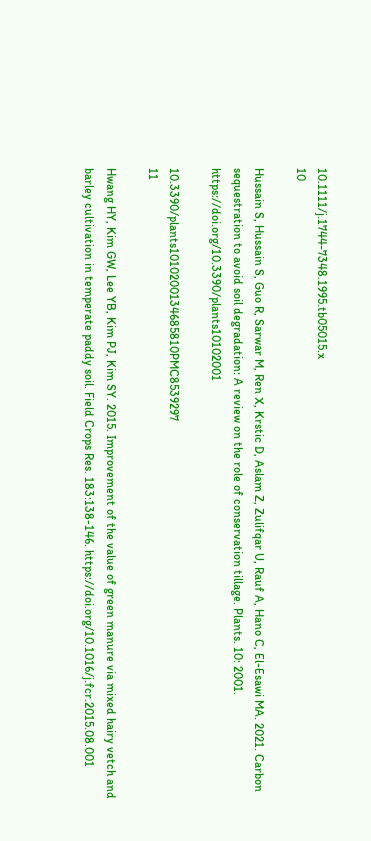10.1111/j.1744-7348.1995.tb05015.x
10

Hussain S, Hussain S, Guo R, Sarwar M, Ren X, Krstic D, Aslam Z, Zulifqar U, Rauf A, Hano C, El-Esawi MA. 2021. Carbon sequestration to avoid soil degradation: A review on the role of conservation tillage. Plants. 10: 2001. https://doi.org/10.3390/plants10102001

10.3390/plants1010200134685810PMC8539297
11

Hwang HY, Kim GW, Lee YB, Kim PJ, Kim SY. 2015. Improvement of the value of green manure via mixed hairy vetch and barley cultivation in temperate paddy soil. Field Crops Res. 183:138-146. https://doi.org/10.1016/j.fcr.2015.08.001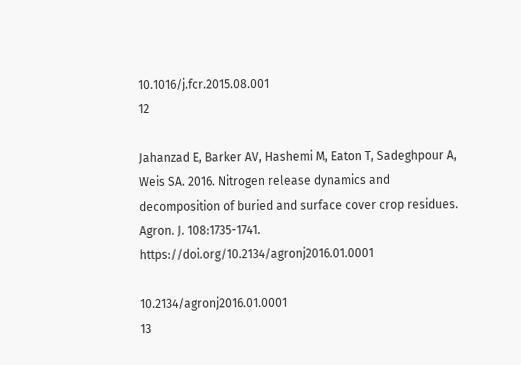10.1016/j.fcr.2015.08.001
12

Jahanzad E, Barker AV, Hashemi M, Eaton T, Sadeghpour A, Weis SA. 2016. Nitrogen release dynamics and decomposition of buried and surface cover crop residues. Agron. J. 108:1735-1741. https://doi.org/10.2134/agronj2016.01.0001

10.2134/agronj2016.01.0001
13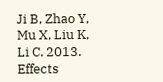Ji B, Zhao Y, Mu X, Liu K, Li C. 2013. Effects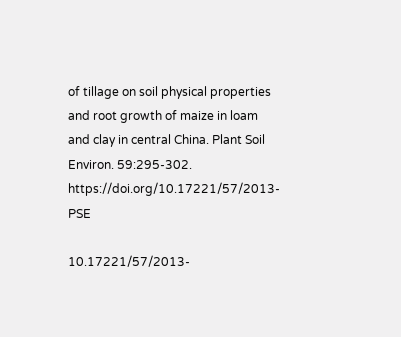of tillage on soil physical properties and root growth of maize in loam and clay in central China. Plant Soil Environ. 59:295-302. https://doi.org/10.17221/57/2013-PSE

10.17221/57/2013-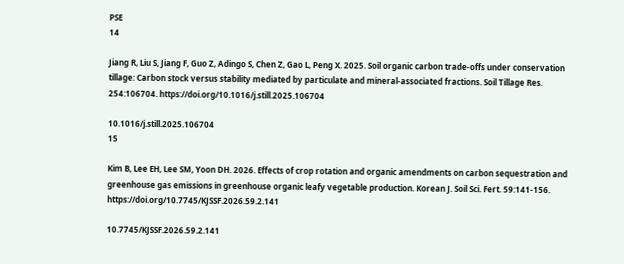PSE
14

Jiang R, Liu S, Jiang F, Guo Z, Adingo S, Chen Z, Gao L, Peng X. 2025. Soil organic carbon trade-offs under conservation tillage: Carbon stock versus stability mediated by particulate and mineral-associated fractions. Soil Tillage Res. 254:106704. https://doi.org/10.1016/j.still.2025.106704

10.1016/j.still.2025.106704
15

Kim B, Lee EH, Lee SM, Yoon DH. 2026. Effects of crop rotation and organic amendments on carbon sequestration and greenhouse gas emissions in greenhouse organic leafy vegetable production. Korean J. Soil Sci. Fert. 59:141-156. https://doi.org/10.7745/KJSSF.2026.59.2.141

10.7745/KJSSF.2026.59.2.141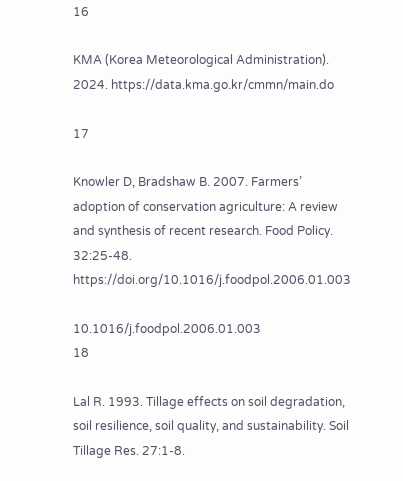16

KMA (Korea Meteorological Administration). 2024. https://data.kma.go.kr/cmmn/main.do

17

Knowler D, Bradshaw B. 2007. Farmers’ adoption of conservation agriculture: A review and synthesis of recent research. Food Policy. 32:25-48. https://doi.org/10.1016/j.foodpol.2006.01.003

10.1016/j.foodpol.2006.01.003
18

Lal R. 1993. Tillage effects on soil degradation, soil resilience, soil quality, and sustainability. Soil Tillage Res. 27:1-8.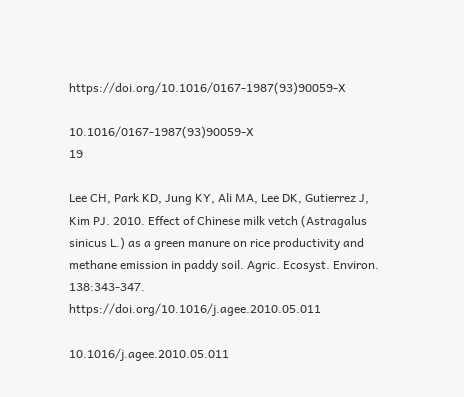https://doi.org/10.1016/0167-1987(93)90059-X

10.1016/0167-1987(93)90059-X
19

Lee CH, Park KD, Jung KY, Ali MA, Lee DK, Gutierrez J, Kim PJ. 2010. Effect of Chinese milk vetch (Astragalus sinicus L.) as a green manure on rice productivity and methane emission in paddy soil. Agric. Ecosyst. Environ. 138:343-347. https://doi.org/10.1016/j.agee.2010.05.011

10.1016/j.agee.2010.05.011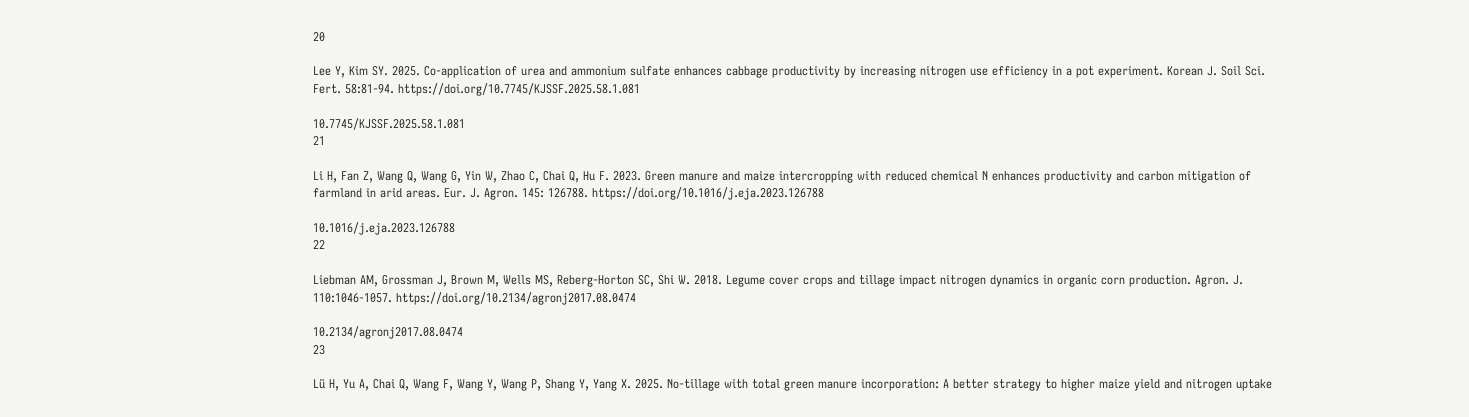20

Lee Y, Kim SY. 2025. Co-application of urea and ammonium sulfate enhances cabbage productivity by increasing nitrogen use efficiency in a pot experiment. Korean J. Soil Sci. Fert. 58:81-94. https://doi.org/10.7745/KJSSF.2025.58.1.081

10.7745/KJSSF.2025.58.1.081
21

Li H, Fan Z, Wang Q, Wang G, Yin W, Zhao C, Chai Q, Hu F. 2023. Green manure and maize intercropping with reduced chemical N enhances productivity and carbon mitigation of farmland in arid areas. Eur. J. Agron. 145: 126788. https://doi.org/10.1016/j.eja.2023.126788

10.1016/j.eja.2023.126788
22

Liebman AM, Grossman J, Brown M, Wells MS, Reberg‐Horton SC, Shi W. 2018. Legume cover crops and tillage impact nitrogen dynamics in organic corn production. Agron. J. 110:1046-1057. https://doi.org/10.2134/agronj2017.08.0474

10.2134/agronj2017.08.0474
23

Lü H, Yu A, Chai Q, Wang F, Wang Y, Wang P, Shang Y, Yang X. 2025. No-tillage with total green manure incorporation: A better strategy to higher maize yield and nitrogen uptake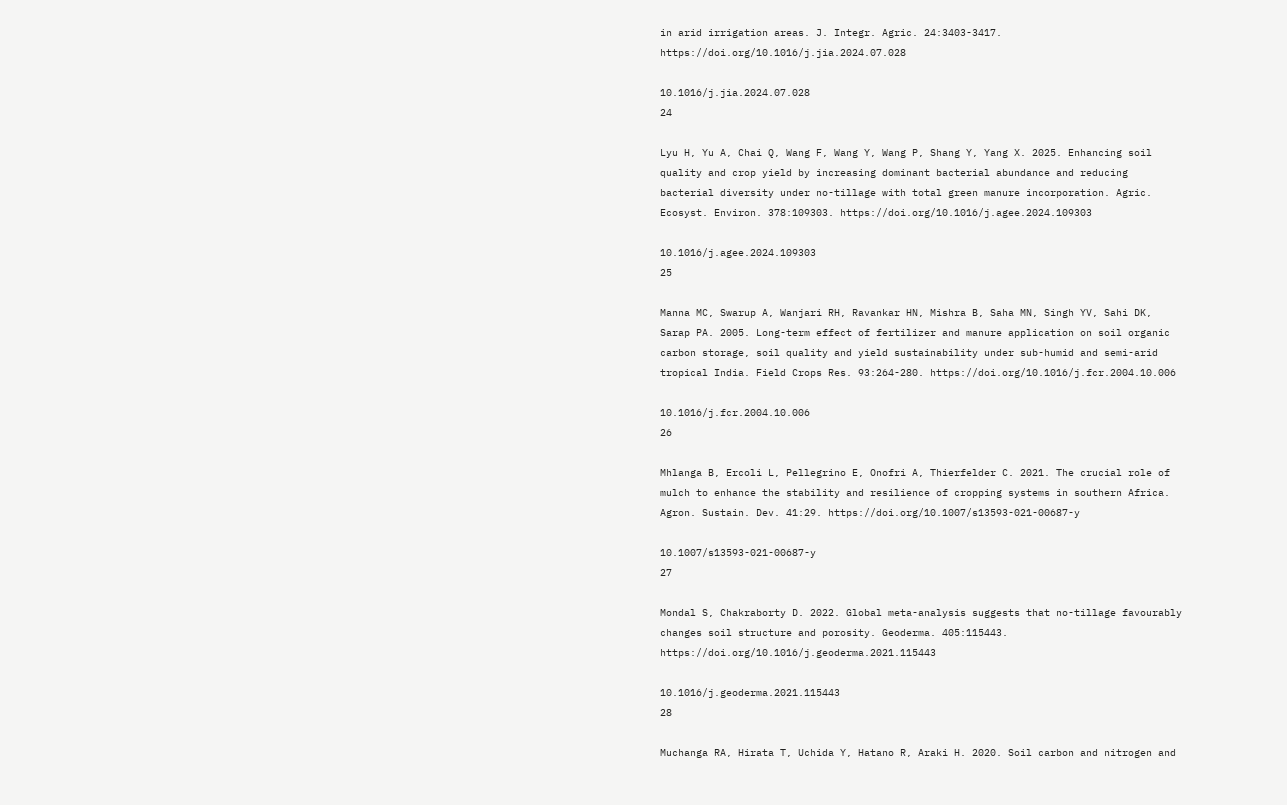in arid irrigation areas. J. Integr. Agric. 24:3403-3417. https://doi.org/10.1016/j.jia.2024.07.028

10.1016/j.jia.2024.07.028
24

Lyu H, Yu A, Chai Q, Wang F, Wang Y, Wang P, Shang Y, Yang X. 2025. Enhancing soil quality and crop yield by increasing dominant bacterial abundance and reducing bacterial diversity under no-tillage with total green manure incorporation. Agric. Ecosyst. Environ. 378:109303. https://doi.org/10.1016/j.agee.2024.109303

10.1016/j.agee.2024.109303
25

Manna MC, Swarup A, Wanjari RH, Ravankar HN, Mishra B, Saha MN, Singh YV, Sahi DK, Sarap PA. 2005. Long-term effect of fertilizer and manure application on soil organic carbon storage, soil quality and yield sustainability under sub-humid and semi-arid tropical India. Field Crops Res. 93:264-280. https://doi.org/10.1016/j.fcr.2004.10.006

10.1016/j.fcr.2004.10.006
26

Mhlanga B, Ercoli L, Pellegrino E, Onofri A, Thierfelder C. 2021. The crucial role of mulch to enhance the stability and resilience of cropping systems in southern Africa. Agron. Sustain. Dev. 41:29. https://doi.org/10.1007/s13593-021-00687-y

10.1007/s13593-021-00687-y
27

Mondal S, Chakraborty D. 2022. Global meta-analysis suggests that no-tillage favourably changes soil structure and porosity. Geoderma. 405:115443. https://doi.org/10.1016/j.geoderma.2021.115443

10.1016/j.geoderma.2021.115443
28

Muchanga RA, Hirata T, Uchida Y, Hatano R, Araki H. 2020. Soil carbon and nitrogen and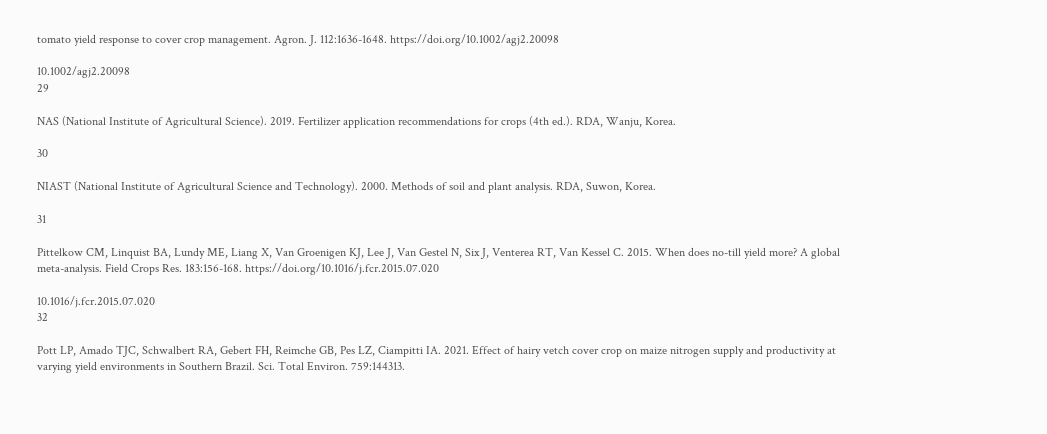tomato yield response to cover crop management. Agron. J. 112:1636-1648. https://doi.org/10.1002/agj2.20098

10.1002/agj2.20098
29

NAS (National Institute of Agricultural Science). 2019. Fertilizer application recommendations for crops (4th ed.). RDA, Wanju, Korea.

30

NIAST (National Institute of Agricultural Science and Technology). 2000. Methods of soil and plant analysis. RDA, Suwon, Korea.

31

Pittelkow CM, Linquist BA, Lundy ME, Liang X, Van Groenigen KJ, Lee J, Van Gestel N, Six J, Venterea RT, Van Kessel C. 2015. When does no-till yield more? A global meta-analysis. Field Crops Res. 183:156-168. https://doi.org/10.1016/j.fcr.2015.07.020

10.1016/j.fcr.2015.07.020
32

Pott LP, Amado TJC, Schwalbert RA, Gebert FH, Reimche GB, Pes LZ, Ciampitti IA. 2021. Effect of hairy vetch cover crop on maize nitrogen supply and productivity at varying yield environments in Southern Brazil. Sci. Total Environ. 759:144313.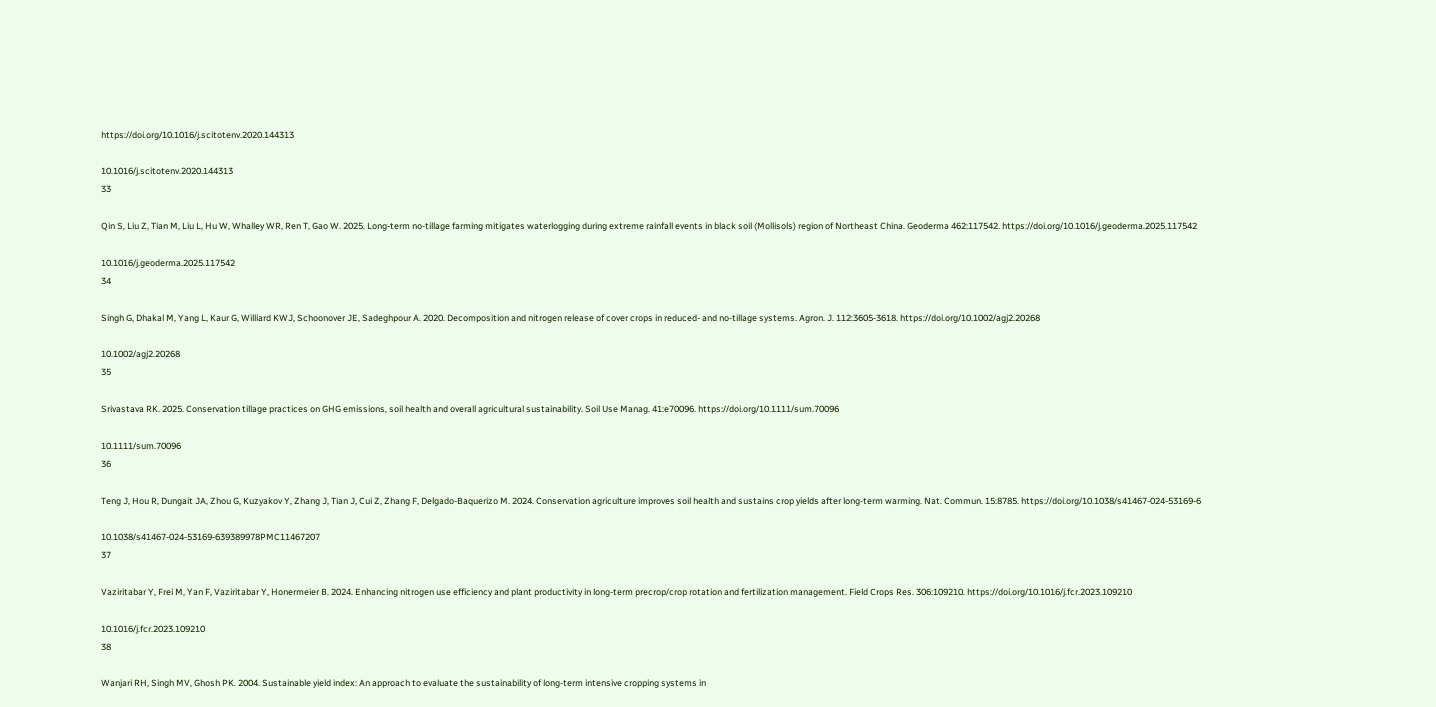https://doi.org/10.1016/j.scitotenv.2020.144313

10.1016/j.scitotenv.2020.144313
33

Qin S, Liu Z, Tian M, Liu L, Hu W, Whalley WR, Ren T, Gao W. 2025. Long-term no-tillage farming mitigates waterlogging during extreme rainfall events in black soil (Mollisols) region of Northeast China. Geoderma 462:117542. https://doi.org/10.1016/j.geoderma.2025.117542

10.1016/j.geoderma.2025.117542
34

Singh G, Dhakal M, Yang L, Kaur G, Williard KWJ, Schoonover JE, Sadeghpour A. 2020. Decomposition and nitrogen release of cover crops in reduced- and no-tillage systems. Agron. J. 112:3605-3618. https://doi.org/10.1002/agj2.20268

10.1002/agj2.20268
35

Srivastava RK. 2025. Conservation tillage practices on GHG emissions, soil health and overall agricultural sustainability. Soil Use Manag. 41:e70096. https://doi.org/10.1111/sum.70096

10.1111/sum.70096
36

Teng J, Hou R, Dungait JA, Zhou G, Kuzyakov Y, Zhang J, Tian J, Cui Z, Zhang F, Delgado-Baquerizo M. 2024. Conservation agriculture improves soil health and sustains crop yields after long-term warming. Nat. Commun. 15:8785. https://doi.org/10.1038/s41467-024-53169-6

10.1038/s41467-024-53169-639389978PMC11467207
37

Vaziritabar Y, Frei M, Yan F, Vaziritabar Y, Honermeier B. 2024. Enhancing nitrogen use efficiency and plant productivity in long-term precrop/crop rotation and fertilization management. Field Crops Res. 306:109210. https://doi.org/10.1016/j.fcr.2023.109210

10.1016/j.fcr.2023.109210
38

Wanjari RH, Singh MV, Ghosh PK. 2004. Sustainable yield index: An approach to evaluate the sustainability of long-term intensive cropping systems in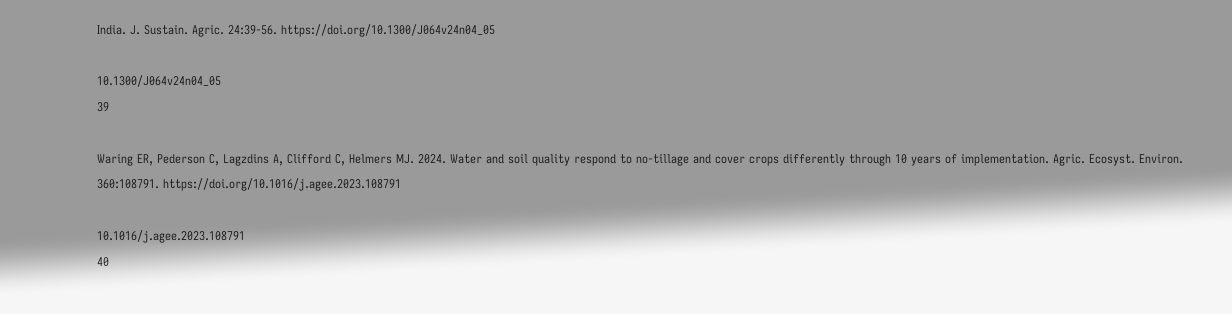India. J. Sustain. Agric. 24:39-56. https://doi.org/10.1300/J064v24n04_05

10.1300/J064v24n04_05
39

Waring ER, Pederson C, Lagzdins A, Clifford C, Helmers MJ. 2024. Water and soil quality respond to no-tillage and cover crops differently through 10 years of implementation. Agric. Ecosyst. Environ. 360:108791. https://doi.org/10.1016/j.agee.2023.108791

10.1016/j.agee.2023.108791
40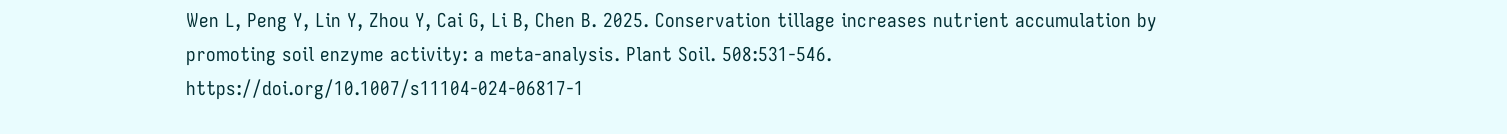Wen L, Peng Y, Lin Y, Zhou Y, Cai G, Li B, Chen B. 2025. Conservation tillage increases nutrient accumulation by promoting soil enzyme activity: a meta-analysis. Plant Soil. 508:531-546. https://doi.org/10.1007/s11104-024-06817-1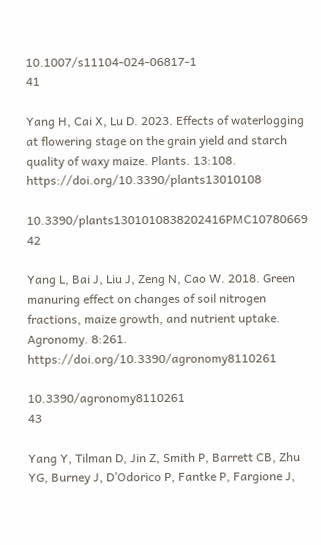10.1007/s11104-024-06817-1
41

Yang H, Cai X, Lu D. 2023. Effects of waterlogging at flowering stage on the grain yield and starch quality of waxy maize. Plants. 13:108. https://doi.org/10.3390/plants13010108

10.3390/plants1301010838202416PMC10780669
42

Yang L, Bai J, Liu J, Zeng N, Cao W. 2018. Green manuring effect on changes of soil nitrogen fractions, maize growth, and nutrient uptake. Agronomy. 8:261. https://doi.org/10.3390/agronomy8110261

10.3390/agronomy8110261
43

Yang Y, Tilman D, Jin Z, Smith P, Barrett CB, Zhu YG, Burney J, D’Odorico P, Fantke P, Fargione J,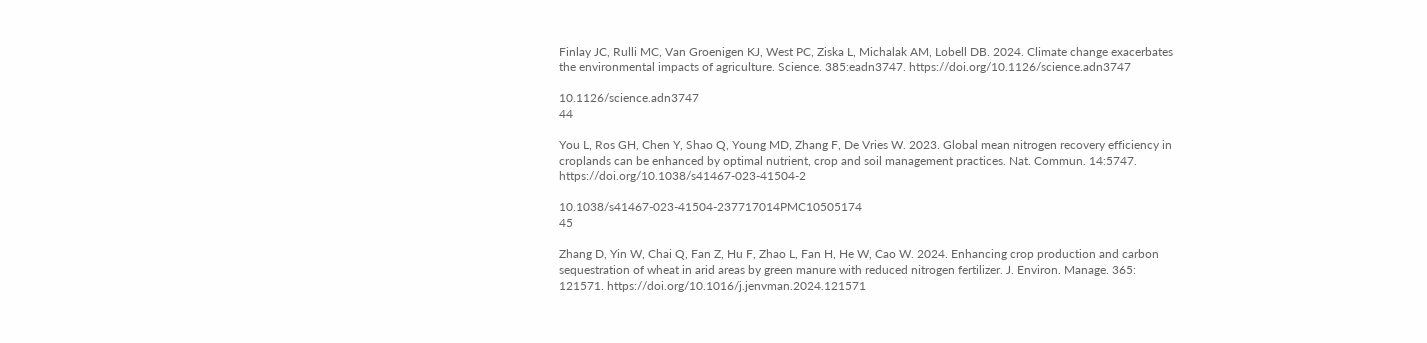Finlay JC, Rulli MC, Van Groenigen KJ, West PC, Ziska L, Michalak AM, Lobell DB. 2024. Climate change exacerbates the environmental impacts of agriculture. Science. 385:eadn3747. https://doi.org/10.1126/science.adn3747

10.1126/science.adn3747
44

You L, Ros GH, Chen Y, Shao Q, Young MD, Zhang F, De Vries W. 2023. Global mean nitrogen recovery efficiency in croplands can be enhanced by optimal nutrient, crop and soil management practices. Nat. Commun. 14:5747. https://doi.org/10.1038/s41467-023-41504-2

10.1038/s41467-023-41504-237717014PMC10505174
45

Zhang D, Yin W, Chai Q, Fan Z, Hu F, Zhao L, Fan H, He W, Cao W. 2024. Enhancing crop production and carbon sequestration of wheat in arid areas by green manure with reduced nitrogen fertilizer. J. Environ. Manage. 365: 121571. https://doi.org/10.1016/j.jenvman.2024.121571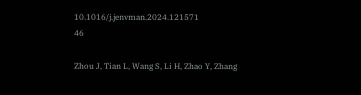10.1016/j.jenvman.2024.121571
46

Zhou J, Tian L, Wang S, Li H, Zhao Y, Zhang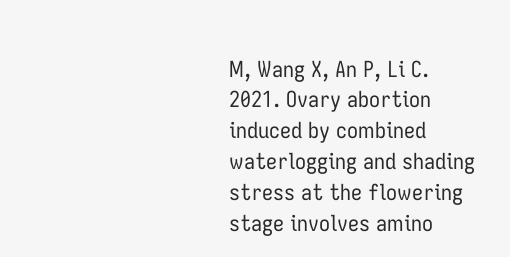M, Wang X, An P, Li C. 2021. Ovary abortion induced by combined waterlogging and shading stress at the flowering stage involves amino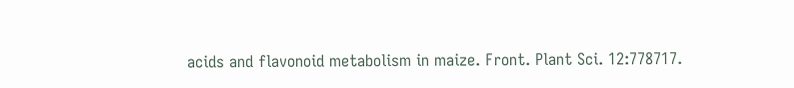acids and flavonoid metabolism in maize. Front. Plant Sci. 12:778717.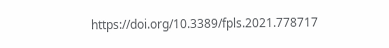https://doi.org/10.3389/fpls.2021.778717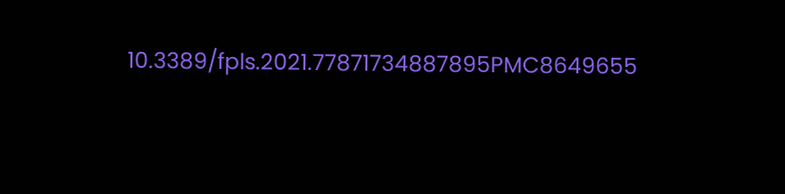10.3389/fpls.2021.77871734887895PMC8649655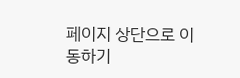페이지 상단으로 이동하기